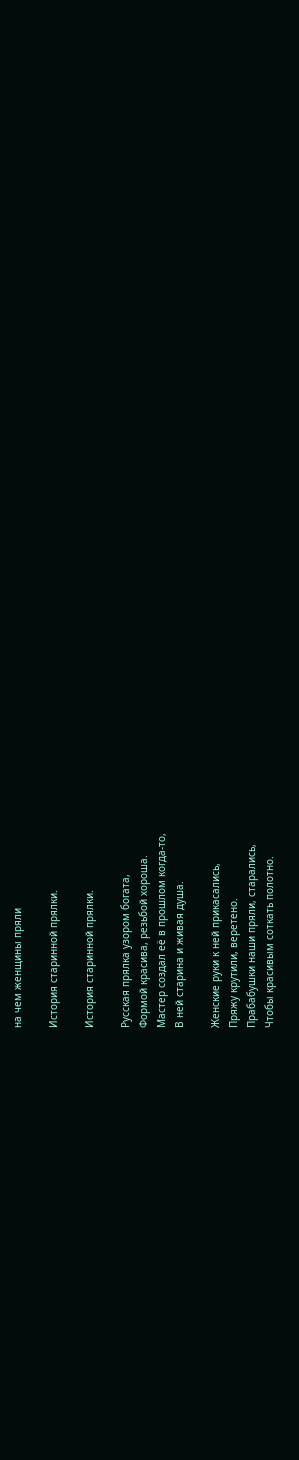на чем женщины пряли

История старинной прялки.

История старинной прялки.

Русская прялка узором богата,
Формой красива, резьбой хороша.
Мастер создал её в прошлом когда-то,
В ней старина и живая душа.

Женские руки к ней прикасались,
Пряжу крутили, веретено.
Прабабушки наши пряли, старались,
Чтобы красивым соткать полотно.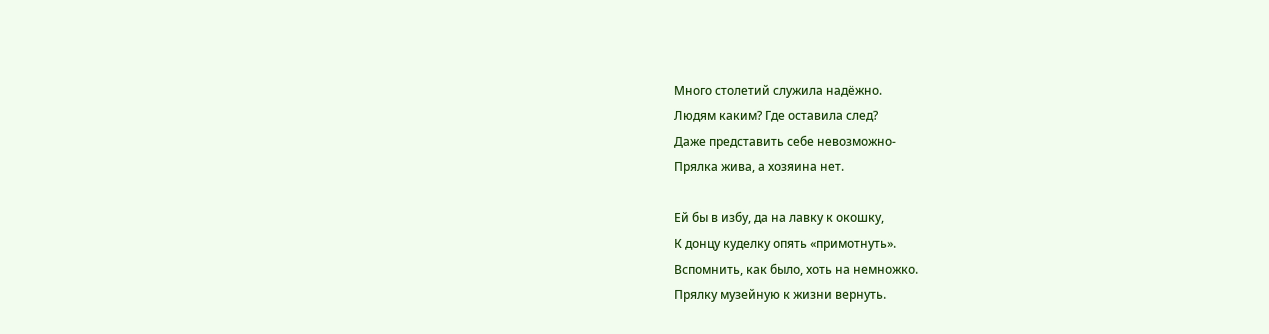Много столетий служила надёжно.
Людям каким? Где оставила след?
Даже представить себе невозможно-
Прялка жива, а хозяина нет.

Ей бы в избу, да на лавку к окошку,
К донцу куделку опять «примотнуть».
Вспомнить, как было, хоть на немножко.
Прялку музейную к жизни вернуть.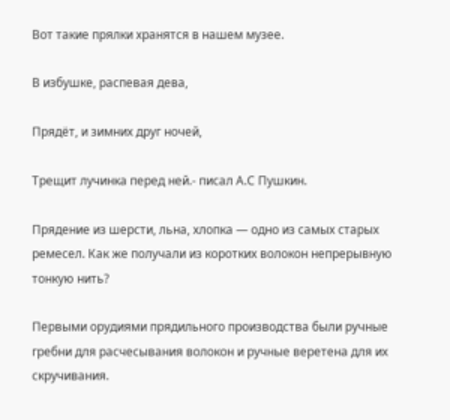Вот такие прялки хранятся в нашем музее.

В избушке, распевая дева,

Прядёт, и зимних друг ночей,

Трещит лучинка перед ней.- писал А.С Пушкин.

Прядение из шерсти, льна, хлопка — одно из самых старых ремесел. Как же получали из коротких волокон непрерывную тонкую нить?

Первыми орудиями прядильного производства были ручные гребни для расчесывания волокон и ручные веретена для их скручивания.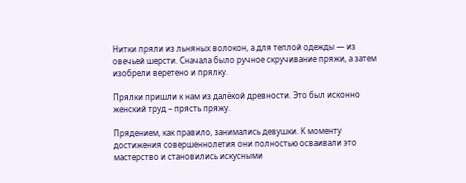Нитки пряли из льняных волокон, а для теплой одежды — из овечьей шерсти. Сначала было ручное скручивание пряжи, а затем изобрели веретено и прялку.

Прялки пришли к нам из далёкой древности. Это был исконно женский труд – прясть пряжу.

Прядением, как правило, занимались девушки. К моменту достижения совершеннолетия они полностью осваивали это мастерство и становились искусными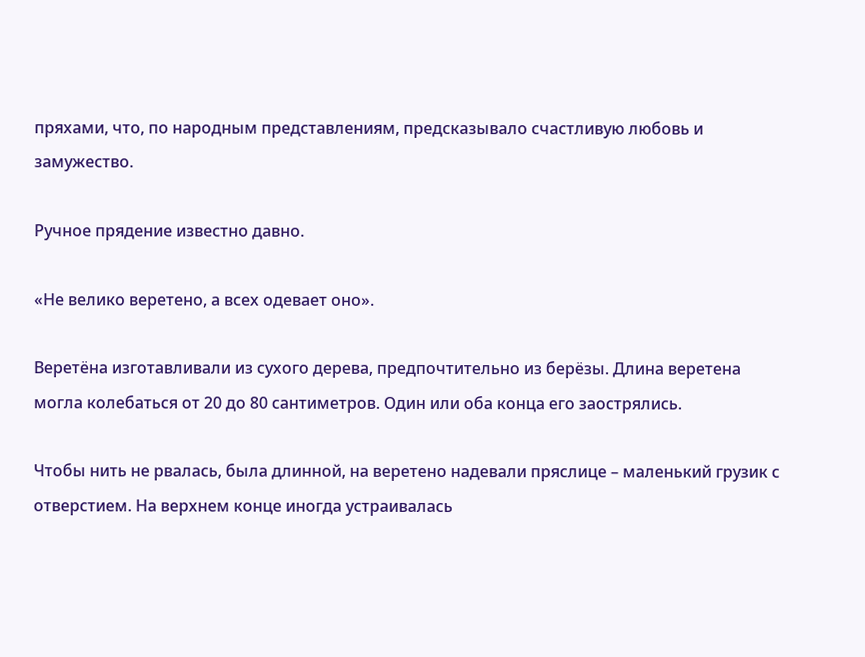пряхами, что, по народным представлениям, предсказывало счастливую любовь и замужество.

Ручное прядение известно давно.

«Не велико веретено, а всех одевает оно».

Веретёна изготавливали из сухого дерева, предпочтительно из берёзы. Длина веретена могла колебаться от 20 до 80 сантиметров. Один или оба конца его заострялись.

Чтобы нить не рвалась, была длинной, на веретено надевали пряслице – маленький грузик с отверстием. На верхнем конце иногда устраивалась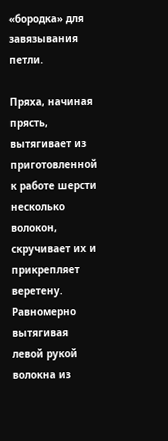«бородка» для завязывания петли.

Пряха, начиная прясть, вытягивает из приготовленной к работе шерсти несколько волокон, скручивает их и прикрепляет веретену. Равномерно вытягивая левой рукой волокна из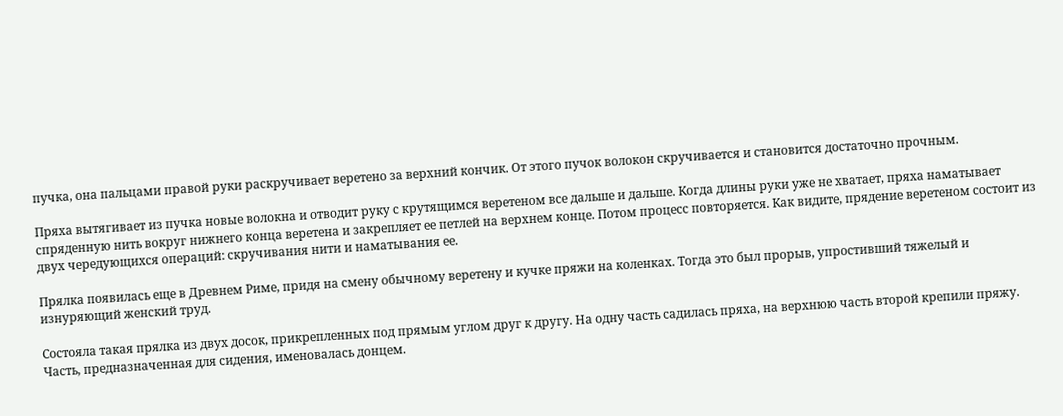пучка, она пальцами правой руки раскручивает веретено за верхний кончик. От этого пучок волокон скручивается и становится достаточно прочным.

Пряха вытягивает из пучка новые волокна и отводит руку с крутящимся веретеном все дальше и дальше. Когда длины руки уже не хватает, пряха наматывает спряденную нить вокруг нижнего конца веретена и закрепляет ее петлей на верхнем конце. Потом процесс повторяется. Как видите, прядение веретеном состоит из двух чередующихся операций: скручивания нити и наматывания ее.

Прялка появилась еще в Древнем Риме, придя на смену обычному веретену и кучке пряжи на коленках. Тогда это был прорыв, упростивший тяжелый и изнуряющий женский труд.

Состояла такая прялка из двух досок, прикрепленных под прямым углом друг к другу. На одну часть садилась пряха, на верхнюю часть второй крепили пряжу. Часть, предназначенная для сидения, именовалась донцем.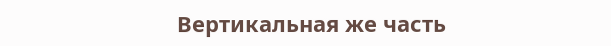Вертикальная же часть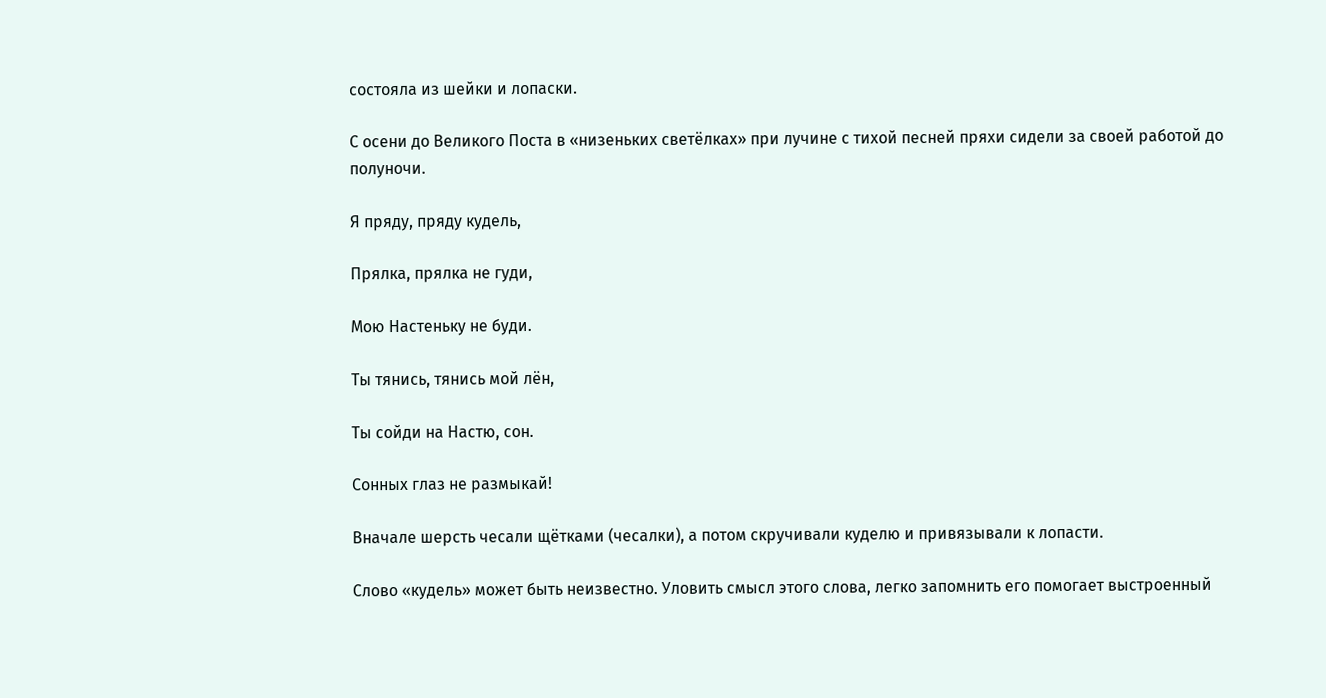состояла из шейки и лопаски.

С осени до Великого Поста в «низеньких светёлках» при лучине с тихой песней пряхи сидели за своей работой до полуночи.

Я пряду, пряду кудель,

Прялка, прялка не гуди,

Мою Настеньку не буди.

Ты тянись, тянись мой лён,

Ты сойди на Настю, сон.

Сонных глаз не размыкай!

Вначале шерсть чесали щётками (чесалки), а потом скручивали куделю и привязывали к лопасти.

Слово «кудель» может быть неизвестно. Уловить смысл этого слова, легко запомнить его помогает выстроенный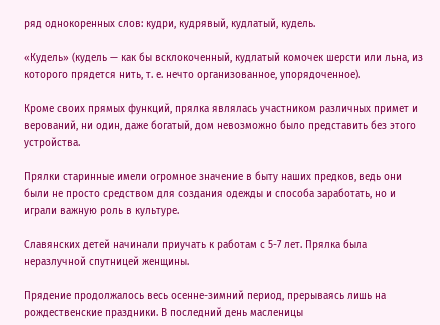ряд однокоренных слов: кудри, кудрявый, кудлатый, кудель.

«Кудель» (кудель — как бы всклокоченный, кудлатый комочек шерсти или льна, из которого прядется нить, т. е. нечто организованное, упорядоченное).

Кроме своих прямых функций, прялка являлась участником различных примет и верований, ни один, даже богатый, дом невозможно было представить без этого устройства.

Прялки старинные имели огромное значение в быту наших предков, ведь они были не просто средством для создания одежды и способа заработать, но и играли важную роль в культуре.

Славянских детей начинали приучать к работам с 5-7 лет. Прялка была неразлучной спутницей женщины.

Прядение продолжалось весь осенне-зимний период, прерываясь лишь на рождественские праздники. В последний день масленицы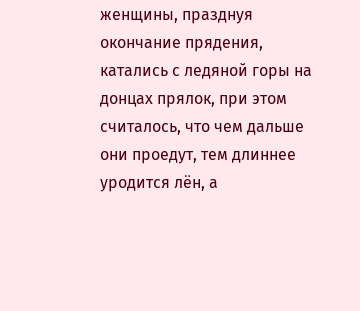женщины, празднуя окончание прядения, катались с ледяной горы на донцах прялок, при этом считалось, что чем дальше они проедут, тем длиннее уродится лён, а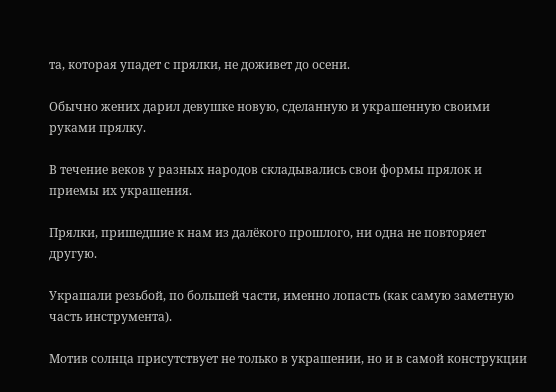та, которая упадет с прялки, не доживет до осени.

Обычно жених дарил девушке новую, сделанную и украшенную своими руками прялку.

В течение веков у разных народов складывались свои формы прялок и приемы их украшения.

Прялки, пришедшие к нам из далёкого прошлого, ни одна не повторяет другую.

Украшали резьбой, по большей части, именно лопасть (как самую заметную часть инструмента).

Мотив солнца присутствует не только в украшении, но и в самой конструкции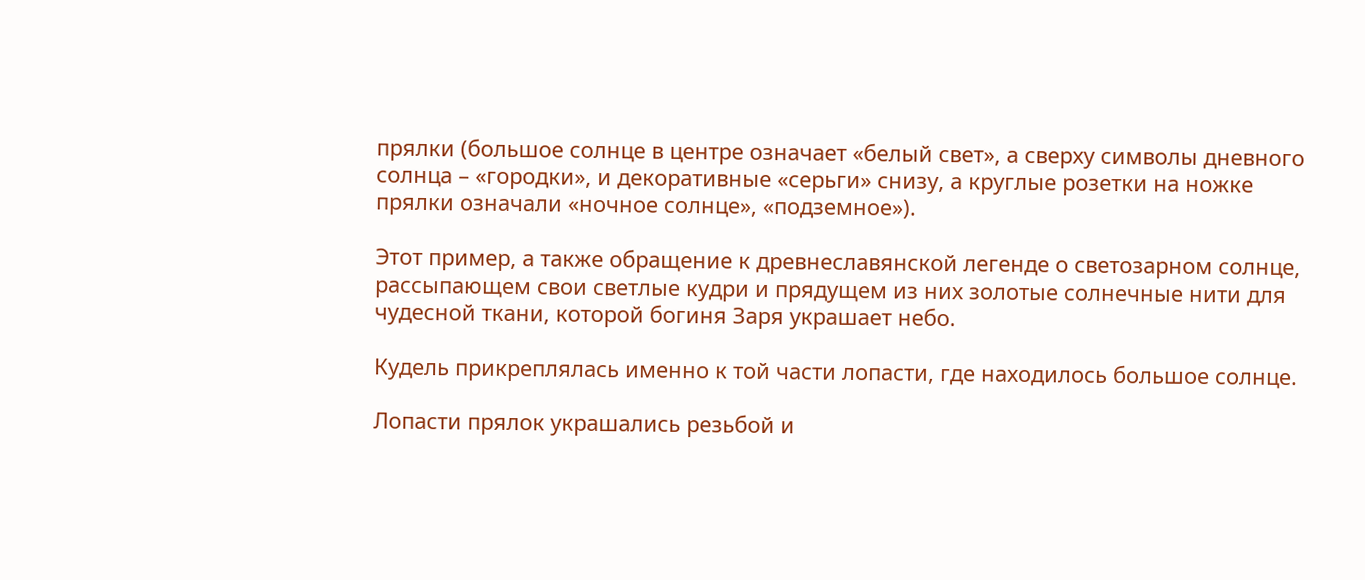прялки (большое солнце в центре означает «белый свет», а сверху символы дневного солнца – «городки», и декоративные «серьги» снизу, а круглые розетки на ножке прялки означали «ночное солнце», «подземное»).

Этот пример, а также обращение к древнеславянской легенде о светозарном солнце, рассыпающем свои светлые кудри и прядущем из них золотые солнечные нити для чудесной ткани, которой богиня Заря украшает небо.

Кудель прикреплялась именно к той части лопасти, где находилось большое солнце.

Лопасти прялок украшались резьбой и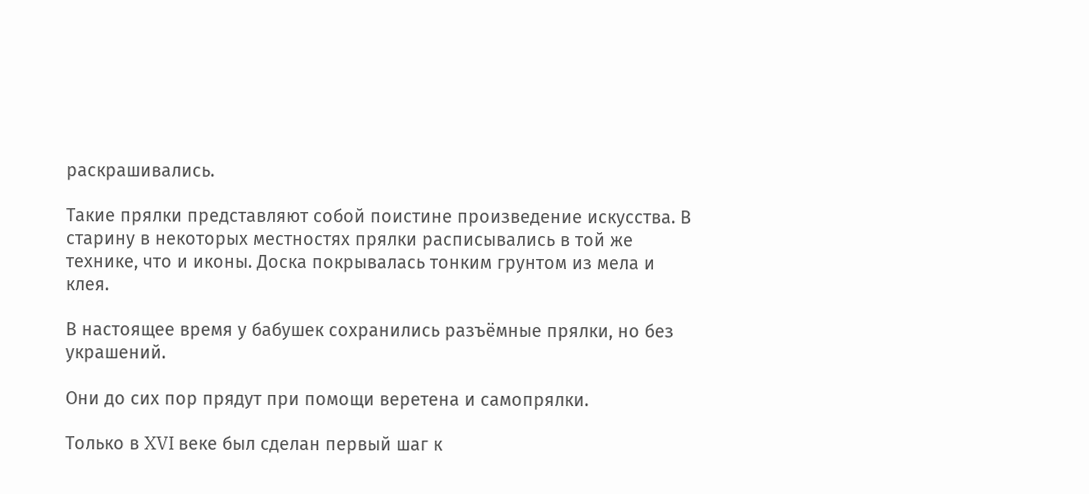раскрашивались.

Такие прялки представляют собой поистине произведение искусства. В старину в некоторых местностях прялки расписывались в той же технике, что и иконы. Доска покрывалась тонким грунтом из мела и клея.

В настоящее время у бабушек сохранились разъёмные прялки, но без украшений.

Они до сих пор прядут при помощи веретена и самопрялки.

Только в XVI веке был сделан первый шаг к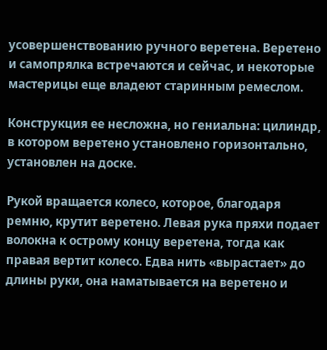усовершенствованию ручного веретена. Веретено и самопрялка встречаются и сейчас, и некоторые мастерицы еще владеют старинным ремеслом.

Конструкция ее несложна, но гениальна: цилиндр, в котором веретено установлено горизонтально, установлен на доске.

Рукой вращается колесо, которое, благодаря ремню, крутит веретено. Левая рука пряхи подает волокна к острому концу веретена, тогда как правая вертит колесо. Едва нить «вырастает» до длины руки, она наматывается на веретено и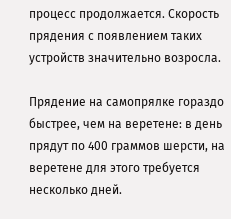процесс продолжается. Скорость прядения с появлением таких устройств значительно возросла.

Прядение на самопрялке гораздо быстрее, чем на веретене: в день прядут по 400 граммов шерсти, на веретене для этого требуется несколько дней.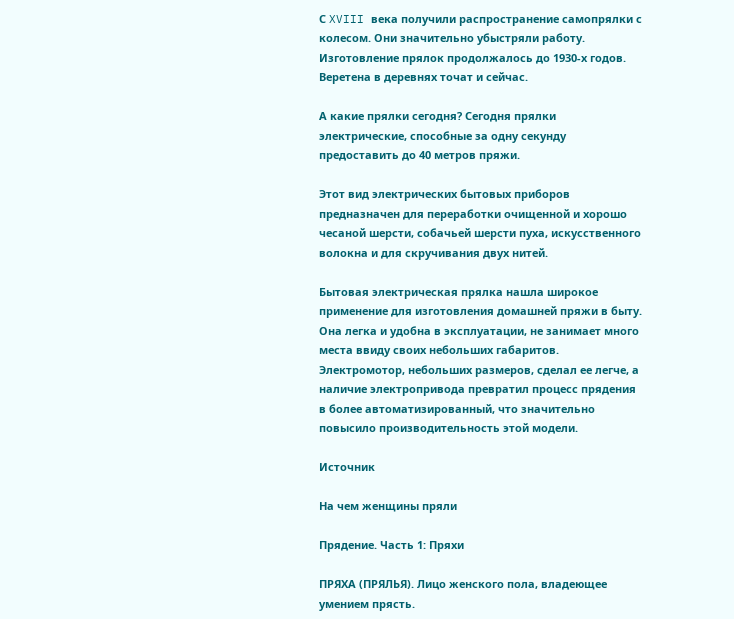С XVIII века получили распространение самопрялки с колесом. Они значительно убыстряли работу. Изготовление прялок продолжалось до 1930-х годов. Веретена в деревнях точат и сейчас.

А какие прялки сегодня? Сегодня прялки электрические, способные за одну секунду предоставить до 40 метров пряжи.

Этот вид электрических бытовых приборов предназначен для переработки очищенной и хорошо чесаной шерсти, собачьей шерсти пуха, искусственного волокна и для скручивания двух нитей.

Бытовая электрическая прялка нашла широкое применение для изготовления домашней пряжи в быту. Она легка и удобна в эксплуатации, не занимает много места ввиду своих небольших габаритов. Электромотор, небольших размеров, сделал ее легче, а наличие электропривода превратил процесс прядения в более автоматизированный, что значительно повысило производительность этой модели.

Источник

На чем женщины пряли

Прядение. Часть 1: Пряхи

ПРЯХА (ПРЯЛЬЯ). Лицо женского пола, владеющее умением прясть.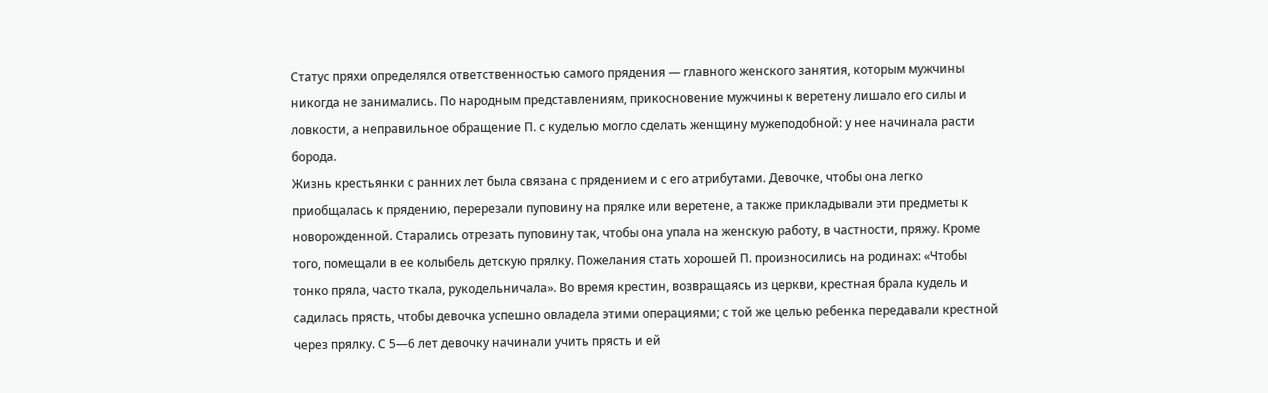Статус пряхи определялся ответственностью самого прядения — главного женского занятия, которым мужчины никогда не занимались. По народным представлениям, прикосновение мужчины к веретену лишало его силы и ловкости, а неправильное обращение П. с куделью могло сделать женщину мужеподобной: у нее начинала расти борода.
Жизнь крестьянки с ранних лет была связана с прядением и с его атрибутами. Девочке, чтобы она легко приобщалась к прядению, перерезали пуповину на прялке или веретене, а также прикладывали эти предметы к новорожденной. Старались отрезать пуповину так, чтобы она упала на женскую работу, в частности, пряжу. Кроме того, помещали в ее колыбель детскую прялку. Пожелания стать хорошей П. произносились на родинах: «Чтобы тонко пряла, часто ткала, рукодельничала». Во время крестин, возвращаясь из церкви, крестная брала кудель и садилась прясть, чтобы девочка успешно овладела этими операциями; с той же целью ребенка передавали крестной через прялку. С 5—6 лет девочку начинали учить прясть и ей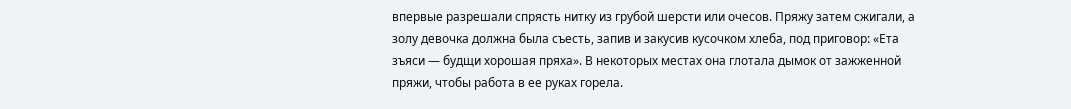впервые разрешали спрясть нитку из грубой шерсти или очесов. Пряжу затем сжигали, а золу девочка должна была съесть, запив и закусив кусочком хлеба, под приговор: «Ета зъяси — будщи хорошая пряха». В некоторых местах она глотала дымок от зажженной пряжи, чтобы работа в ее руках горела.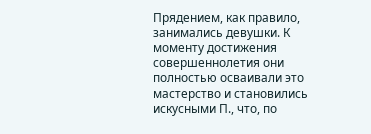Прядением, как правило, занимались девушки. К моменту достижения совершеннолетия они полностью осваивали это мастерство и становились искусными П., что, по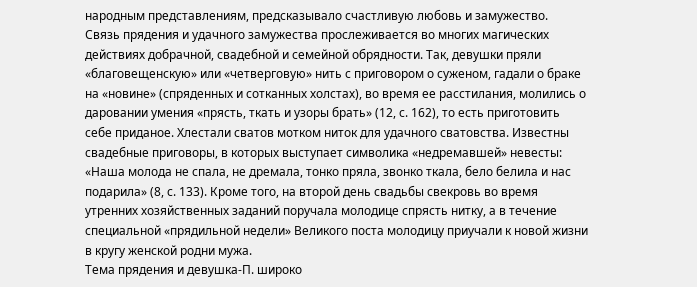народным представлениям, предсказывало счастливую любовь и замужество.
Связь прядения и удачного замужества прослеживается во многих магических действиях добрачной, свадебной и семейной обрядности. Так, девушки пряли «благовещенскую» или «четверговую» нить с приговором о суженом, гадали о браке на «новине» (спряденных и сотканных холстах), во время ее расстилания, молились о даровании умения «прясть, ткать и узоры брать» (12, с. 162), то есть приготовить себе приданое. Хлестали сватов мотком ниток для удачного сватовства. Известны свадебные приговоры, в которых выступает символика «недремавшей» невесты: «Наша молода не спала, не дремала, тонко пряла, звонко ткала, бело белила и нас подарила» (8, с. 133). Кроме того, на второй день свадьбы свекровь во время утренних хозяйственных заданий поручала молодице спрясть нитку, а в течение специальной «прядильной недели» Великого поста молодицу приучали к новой жизни в кругу женской родни мужа.
Тема прядения и девушка-П. широко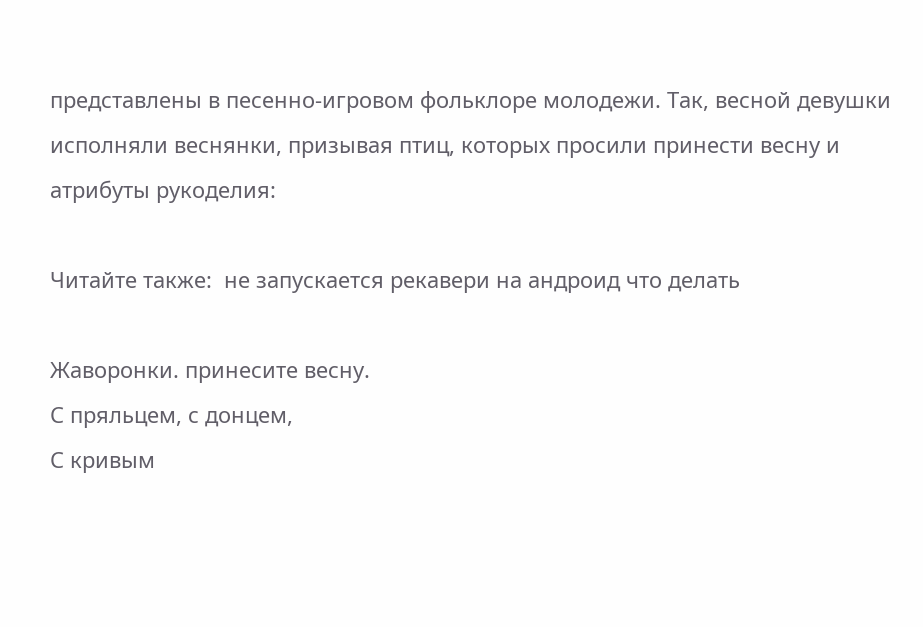представлены в песенно-игровом фольклоре молодежи. Так, весной девушки исполняли веснянки, призывая птиц, которых просили принести весну и атрибуты рукоделия:

Читайте также:  не запускается рекавери на андроид что делать

Жаворонки. принесите весну.
С пряльцем, с донцем,
С кривым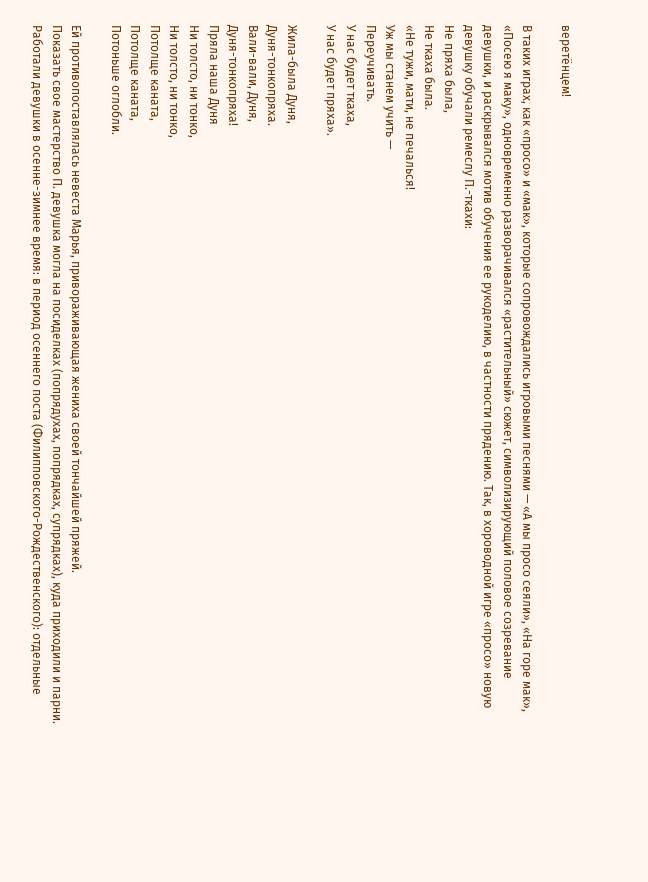веретёнцем!

В таких играх, как «просо» и «мак», которые сопровождались игровыми песнями — «А мы просо сеяли», «На горе мак», «Посею я маку», одновременно разворачивался «растительный» сюжет, символизирующий половое созревание девушки, и раскрывался мотив обучения ее рукоделию, в частности прядению. Так, в хороводной игре «просо» новую девушку обучали ремеслу П.-ткахи:
Не пряха была,
Не ткаха была.
«Не тужи, мати, не печалься!
Уж мы станем учить —
Переучивать.
У нас будет ткаха,
У нас будет пряха».

Жила-была Дуня,
Дуня-тонкопряха.
Вали-вали, Дуня,
Дуня-тонкопряха!
Пряла наша Дуня
Ни толсто, ни тонко,
Ни толсто, ни тонко,
Потолще каната,
Потолще каната,
Потоньше оглобли.

Ей противопоставлялась невеста Марья, привораживающая жениха своей тончайшей пряжей.
Показать свое мастерство П. девушка могла на посиделках (попрядухах, попрядках, супрядках), куда приходили и парни. Работали девушки в осенне-зимнее время: в период осеннего поста (Филипповского-Рождественского): отдельные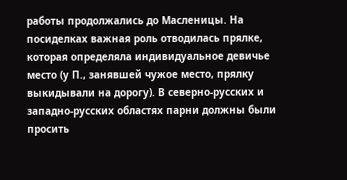работы продолжались до Масленицы. На посиделках важная роль отводилась прялке, которая определяла индивидуальное девичье место (у П., занявшей чужое место, прялку выкидывали на дорогу). В северно-русских и западно-русских областях парни должны были просить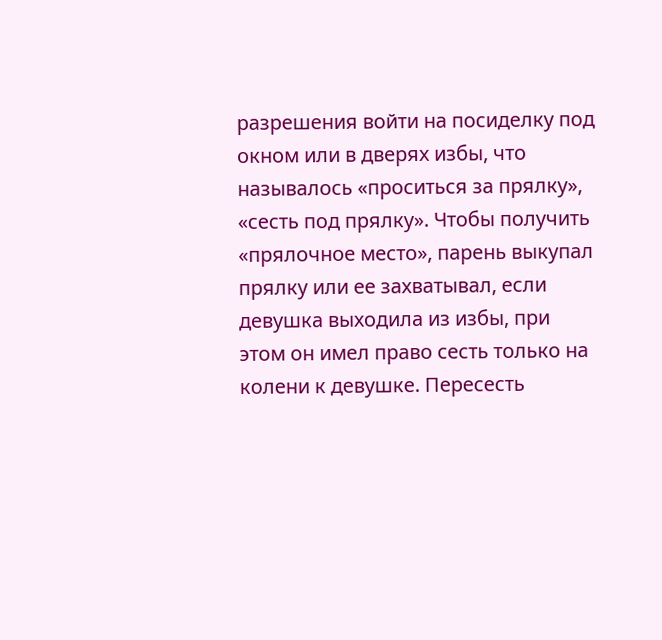разрешения войти на посиделку под окном или в дверях избы, что называлось «проситься за прялку», «сесть под прялку». Чтобы получить «прялочное место», парень выкупал прялку или ее захватывал, если девушка выходила из избы, при этом он имел право сесть только на колени к девушке. Пересесть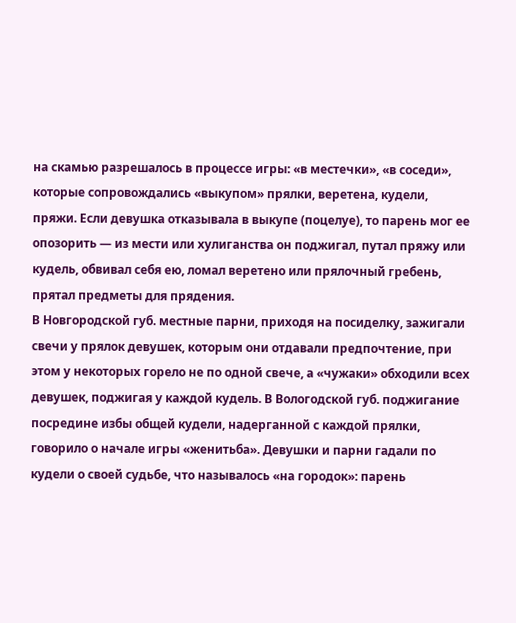на скамью разрешалось в процессе игры: «в местечки», «в соседи», которые сопровождались «выкупом» прялки, веретена, кудели, пряжи. Если девушка отказывала в выкупе (поцелуе), то парень мог ее опозорить — из мести или хулиганства он поджигал, путал пряжу или кудель, обвивал себя ею, ломал веретено или прялочный гребень, прятал предметы для прядения.
В Новгородской губ. местные парни, приходя на посиделку, зажигали свечи у прялок девушек, которым они отдавали предпочтение, при этом у некоторых горело не по одной свече, а «чужаки» обходили всех девушек, поджигая у каждой кудель. В Вологодской губ. поджигание посредине избы общей кудели, надерганной с каждой прялки, говорило о начале игры «женитьба». Девушки и парни гадали по кудели о своей судьбе, что называлось «на городок»: парень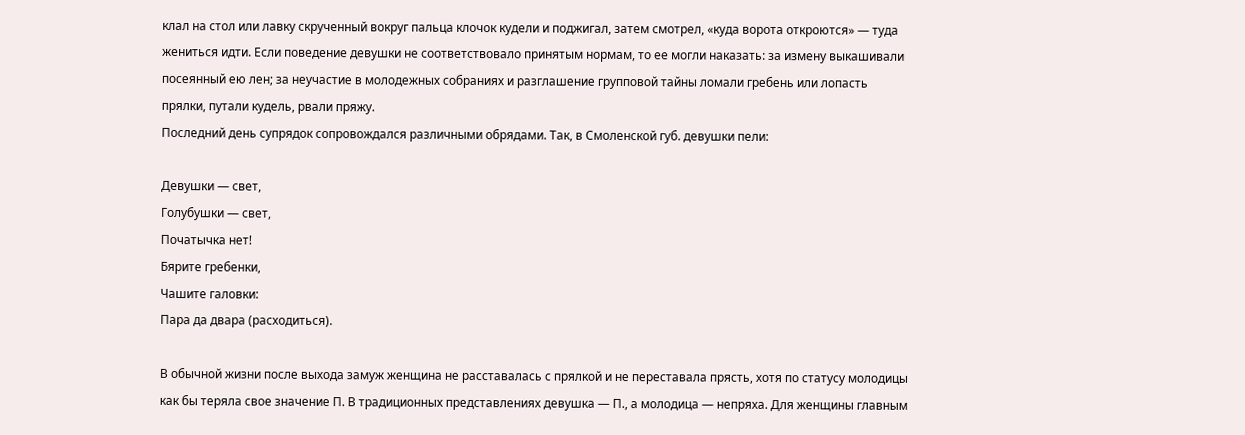клал на стол или лавку скрученный вокруг пальца клочок кудели и поджигал, затем смотрел, «куда ворота откроются» — туда жениться идти. Если поведение девушки не соответствовало принятым нормам, то ее могли наказать: за измену выкашивали посеянный ею лен; за неучастие в молодежных собраниях и разглашение групповой тайны ломали гребень или лопасть прялки, путали кудель, рвали пряжу.
Последний день супрядок сопровождался различными обрядами. Так, в Смоленской губ. девушки пели:

Девушки — свет,
Голубушки — свет,
Початычка нет!
Бярите гребенки,
Чашите галовки:
Пара да двара (расходиться).

В обычной жизни после выхода замуж женщина не расставалась с прялкой и не переставала прясть, хотя по статусу молодицы как бы теряла свое значение П. В традиционных представлениях девушка — П., а молодица — непряха. Для женщины главным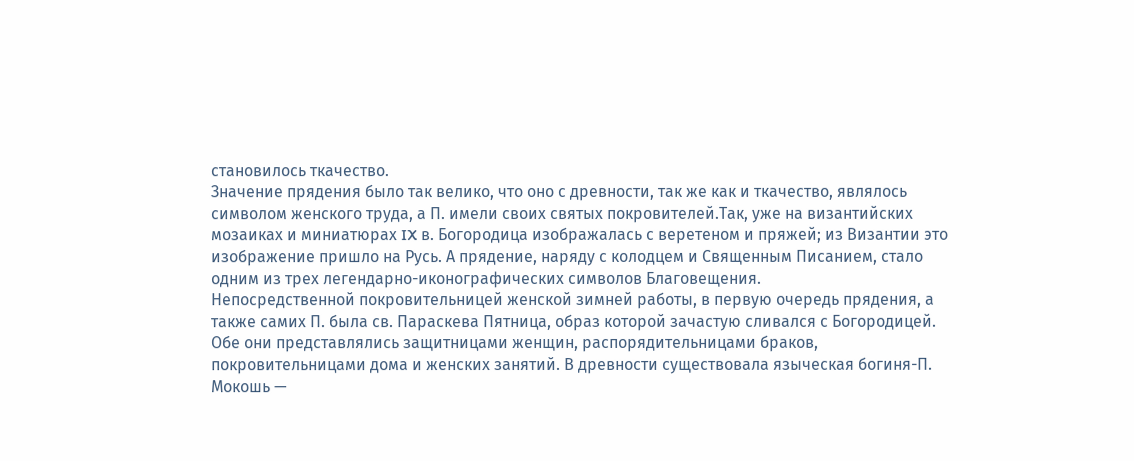становилось ткачество.
Значение прядения было так велико, что оно с древности, так же как и ткачество, являлось символом женского труда, а П. имели своих святых покровителей.Так, уже на византийских мозаиках и миниатюрах IX в. Богородица изображалась с веретеном и пряжей; из Византии это изображение пришло на Русь. А прядение, наряду с колодцем и Священным Писанием, стало одним из трех легендарно-иконографических символов Благовещения.
Непосредственной покровительницей женской зимней работы, в первую очередь прядения, а также самих П. была св. Параскева Пятница, образ которой зачастую сливался с Богородицей. Обе они представлялись защитницами женщин, распорядительницами браков, покровительницами дома и женских занятий. В древности существовала языческая богиня-П. Мокошь —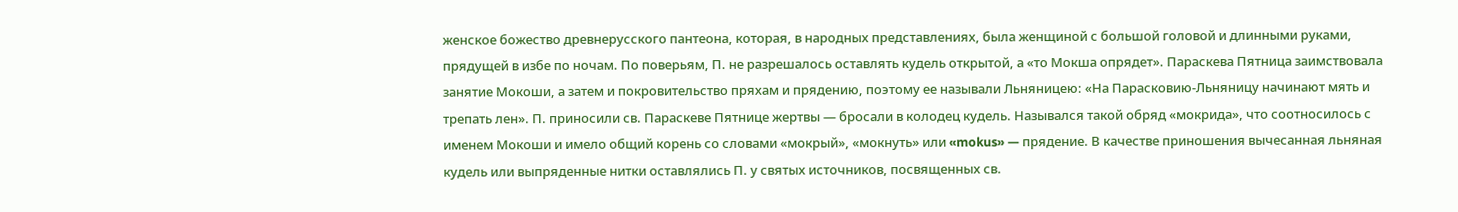женское божество древнерусского пантеона, которая, в народных представлениях, была женщиной с большой головой и длинными руками, прядущей в избе по ночам. По поверьям, П. не разрешалось оставлять кудель открытой, а «то Мокша опрядет». Параскева Пятница заимствовала занятие Мокоши, а затем и покровительство пряхам и прядению, поэтому ее называли Льняницею: «На Парасковию-Льняницу начинают мять и трепать лен». П. приносили св. Параскеве Пятнице жертвы — бросали в колодец кудель. Назывался такой обряд «мокрида», что соотносилось с именем Мокоши и имело общий корень со словами «мокрый», «мокнуть» или «mokus» — прядение. В качестве приношения вычесанная льняная кудель или выпряденные нитки оставлялись П. у святых источников, посвященных св.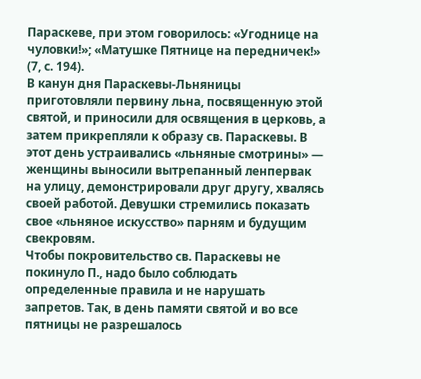Параскеве, при этом говорилось: «Угоднице на чуловки!»; «Матушке Пятнице на передничек!» (7, с. 194).
В канун дня Параскевы-Льняницы приготовляли первину льна, посвященную этой святой, и приносили для освящения в церковь, а затем прикрепляли к образу св. Параскевы. В этот день устраивались «льняные смотрины» — женщины выносили вытрепанный ленпервак на улицу, демонстрировали друг другу, хвалясь своей работой. Девушки стремились показать свое «льняное искусство» парням и будущим свекровям.
Чтобы покровительство св. Параскевы не покинуло П., надо было соблюдать определенные правила и не нарушать запретов. Так, в день памяти святой и во все пятницы не разрешалось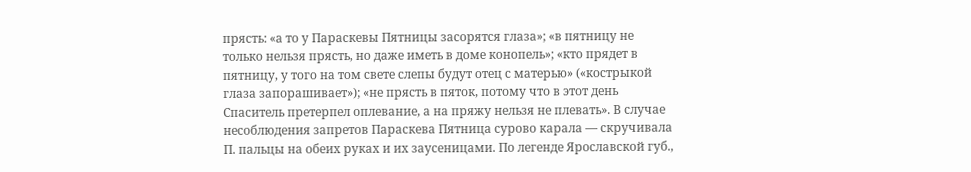прясть: «а то у Параскевы Пятницы засорятся глаза»; «в пятницу не только нельзя прясть, но даже иметь в доме конопель»; «кто прядет в пятницу, у того на том свете слепы будут отец с матерью» («кострыкой глаза запорашивает»); «не прясть в пяток, потому что в этот день Спаситель претерпел оплевание, а на пряжу нельзя не плевать». В случае несоблюдения запретов Параскева Пятница сурово карала — скручивала П. пальцы на обеих руках и их заусеницами. По легенде Ярославской губ.,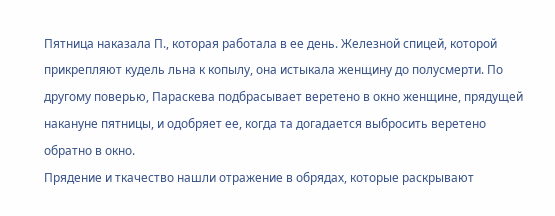Пятница наказала П., которая работала в ее день. Железной спицей, которой прикрепляют кудель льна к копылу, она истыкала женщину до полусмерти. По другому поверью, Параскева подбрасывает веретено в окно женщине, прядущей накануне пятницы, и одобряет ее, когда та догадается выбросить веретено обратно в окно.
Прядение и ткачество нашли отражение в обрядах, которые раскрывают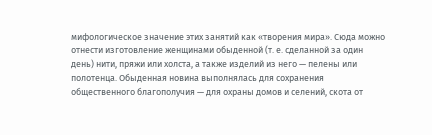мифологическое значение этих занятий как «творения мира». Сюда можно отнести изготовление женщинами обыденной (т. е. сделанной за один день) нити, пряжи или холста, а также изделий из него — пелены или полотенца. Обыденная новина выполнялась для сохранения общественного благополучия — для охраны домов и селений, скота от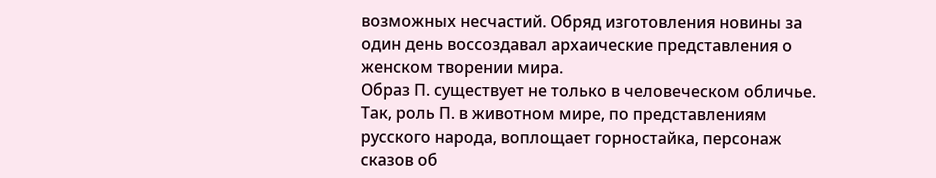возможных несчастий. Обряд изготовления новины за один день воссоздавал архаические представления о женском творении мира.
Образ П. существует не только в человеческом обличье. Так, роль П. в животном мире, по представлениям русского народа, воплощает горностайка, персонаж сказов об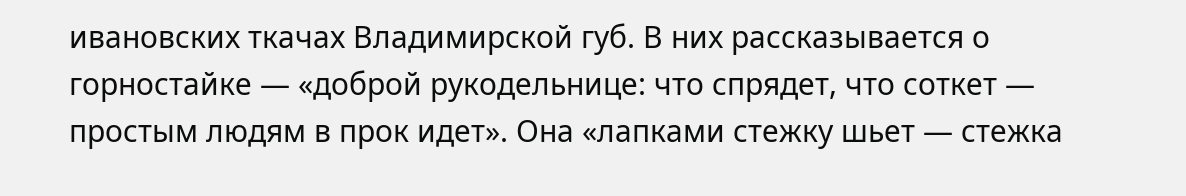ивановских ткачах Владимирской губ. В них рассказывается о горностайке — «доброй рукодельнице: что спрядет, что соткет — простым людям в прок идет». Она «лапками стежку шьет — стежка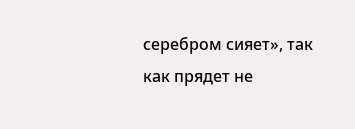серебром сияет», так как прядет не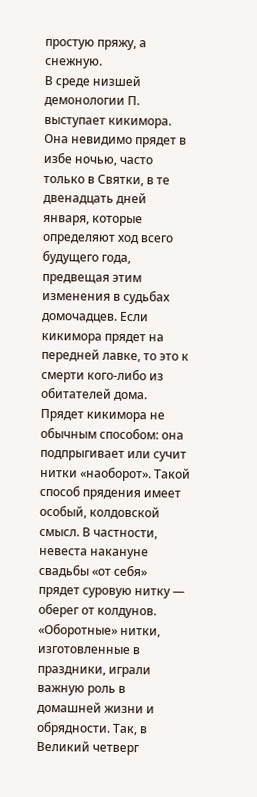простую пряжу, а снежную.
В среде низшей демонологии П. выступает кикимора. Она невидимо прядет в избе ночью, часто только в Святки, в те двенадцать дней января, которые определяют ход всего будущего года, предвещая этим изменения в судьбах домочадцев. Если кикимора прядет на передней лавке, то это к смерти кого-либо из обитателей дома. Прядет кикимора не обычным способом: она подпрыгивает или сучит нитки «наоборот». Такой способ прядения имеет особый, колдовской смысл. В частности, невеста накануне свадьбы «от себя» прядет суровую нитку — оберег от колдунов. «Оборотные» нитки, изготовленные в праздники, играли важную роль в домашней жизни и обрядности. Так, в Великий четверг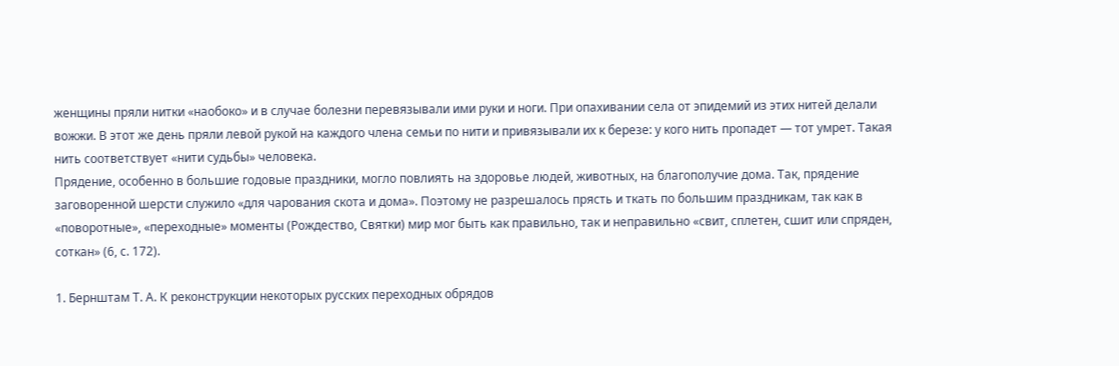женщины пряли нитки «наобоко» и в случае болезни перевязывали ими руки и ноги. При опахивании села от эпидемий из этих нитей делали вожжи. В этот же день пряли левой рукой на каждого члена семьи по нити и привязывали их к березе: у кого нить пропадет — тот умрет. Такая нить соответствует «нити судьбы» человека.
Прядение, особенно в большие годовые праздники, могло повлиять на здоровье людей, животных, на благополучие дома. Так, прядение заговоренной шерсти служило «для чарования скота и дома». Поэтому не разрешалось прясть и ткать по большим праздникам, так как в «поворотные», «переходные» моменты (Рождество, Святки) мир мог быть как правильно, так и неправильно «свит, сплетен, сшит или спряден, соткан» (6, с. 172).

1. Бернштам Т. А. К реконструкции некоторых русских переходных обрядов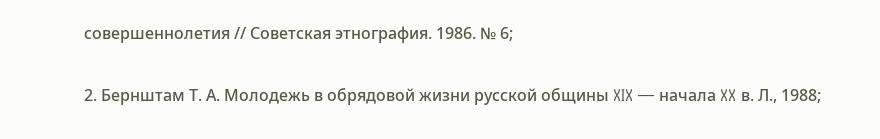совершеннолетия // Советская этнография. 1986. № 6;

2. Бернштам Т. А. Молодежь в обрядовой жизни русской общины XIX — начала XX в. Л., 1988;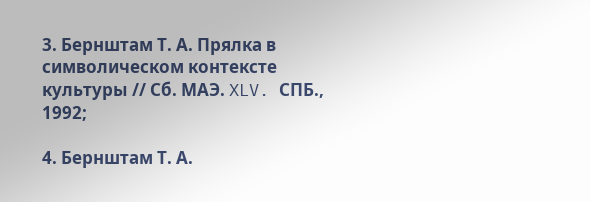3. Бернштам Т. А. Прялка в символическом контексте культуры // Сб. МАЭ. XLV. СПБ., 1992;

4. Бернштам Т. А.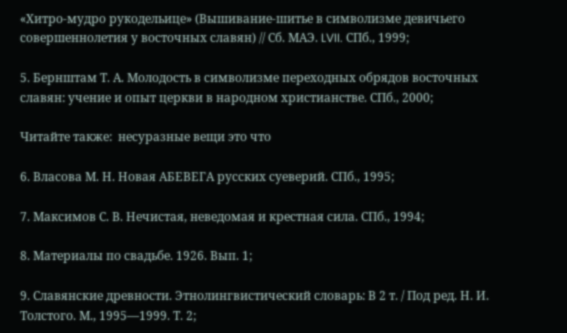«Хитро-мудро рукодельице» (Вышивание-шитье в символизме девичьего совершеннолетия у восточных славян) // Сб. МАЭ. LVII. СПб., 1999;

5. Бернштам Т. А. Молодость в символизме переходных обрядов восточных славян: учение и опыт церкви в народном христианстве. СПб., 2000;

Читайте также:  несуразные вещи это что

6. Власова М. Н. Новая АБЕВЕГА русских суеверий. СПб., 1995;

7. Максимов С. В. Нечистая, неведомая и крестная сила. СПб., 1994;

8. Материалы по свадьбе. 1926. Вып. 1;

9. Славянские древности. Этнолингвистический словарь: В 2 т. / Под ред. Н. И. Толстого. М., 1995—1999. Т. 2;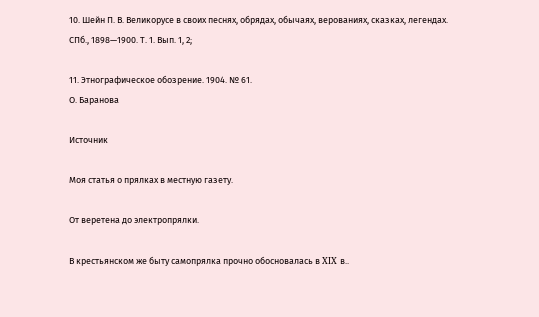10. Шейн П. В. Великорусе в своих песнях, обрядах, обычаях, верованиях, сказках, легендах. СПб., 1898—1900. Т. 1. Вып. 1, 2;

11. Этнографическое обозрение. 1904. № 61.
О. Баранова

Источник

Моя статья о прялках в местную газету.

От веретена до электропрялки.

В крестьянском же быту самопрялка прочно обосновалась в XIX в..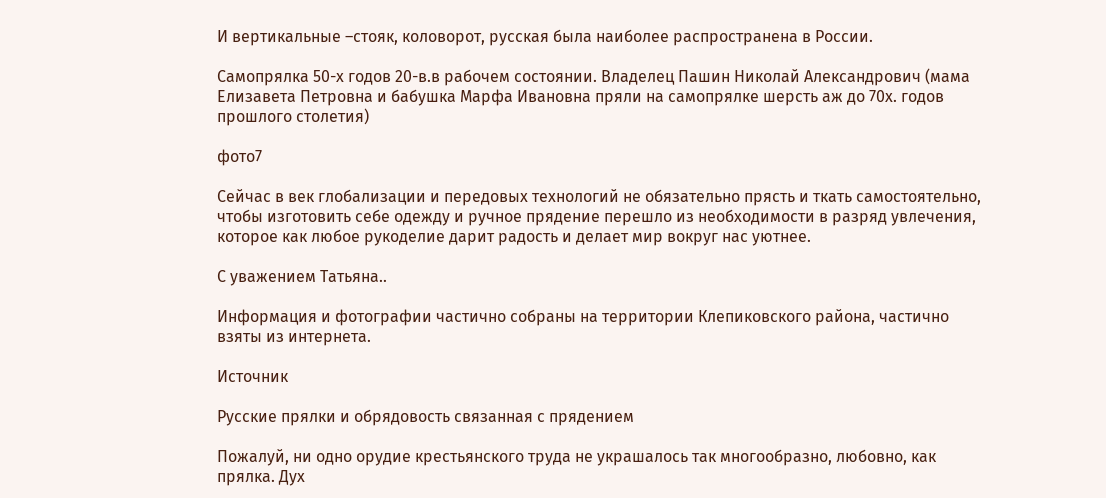И вертикальные –стояк, коловорот, русская была наиболее распространена в России.

Самопрялка 50-х годов 20-в.в рабочем состоянии. Владелец Пашин Николай Александрович (мама Елизавета Петровна и бабушка Марфа Ивановна пряли на самопрялке шерсть аж до 70х. годов прошлого столетия)

фото7

Сейчас в век глобализации и передовых технологий не обязательно прясть и ткать самостоятельно, чтобы изготовить себе одежду и ручное прядение перешло из необходимости в разряд увлечения, которое как любое рукоделие дарит радость и делает мир вокруг нас уютнее.

С уважением Татьяна..

Информация и фотографии частично собраны на территории Клепиковского района, частично взяты из интернета.

Источник

Русские прялки и обрядовость связанная с прядением

Пожалуй, ни одно орудие крестьянского труда не украшалось так многообразно, любовно, как прялка. Дух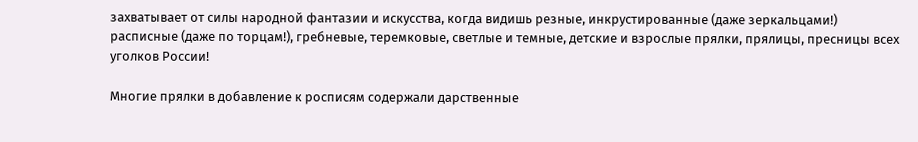захватывает от силы народной фантазии и искусства, когда видишь резные, инкрустированные (даже зеркальцами!) расписные (даже по торцам!), гребневые, теремковые, светлые и темные, детские и взрослые прялки, прялицы, пресницы всех уголков России!

Многие прялки в добавление к росписям содержали дарственные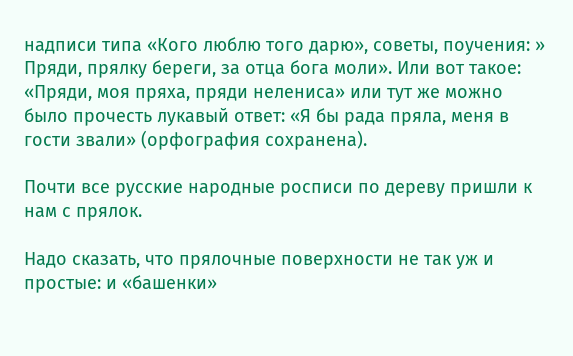надписи типа «Кого люблю того дарю», советы, поучения: » Пряди, прялку береги, за отца бога моли». Или вот такое: «Пряди, моя пряха, пряди нелениса» или тут же можно было прочесть лукавый ответ: «Я бы рада пряла, меня в гости звали» (орфография сохранена).

Почти все русские народные росписи по дереву пришли к нам с прялок.

Надо сказать, что прялочные поверхности не так уж и простые: и «башенки»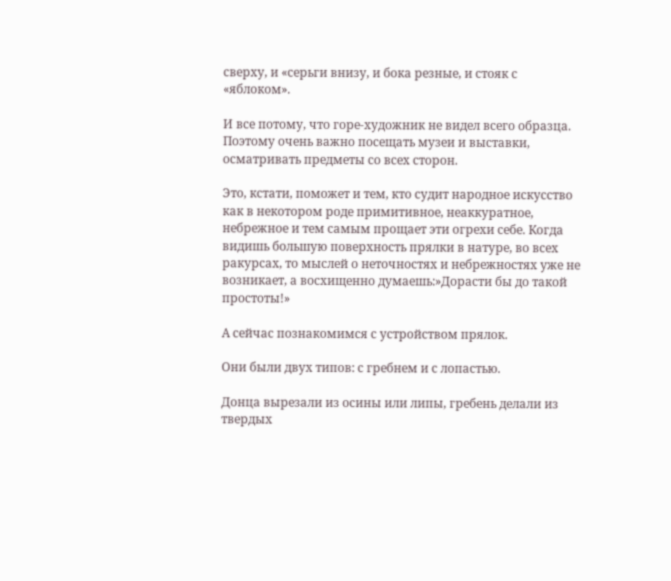сверху, и «серьги внизу, и бока резные, и стояк с «яблоком».

И все потому, что горе-художник не видел всего образца. Поэтому очень важно посещать музеи и выставки, осматривать предметы со всех сторон.

Это, кстати, поможет и тем, кто судит народное искусство как в некотором роде примитивное, неаккуратное, небрежное и тем самым прощает эти огрехи себе. Когда видишь большую поверхность прялки в натуре, во всех ракурсах, то мыслей о неточностях и небрежностях уже не возникает, а восхищенно думаешь:»Дорасти бы до такой простоты!»

А сейчас познакомимся с устройством прялок.

Они были двух типов: с гребнем и с лопастью.

Донца вырезали из осины или липы, гребень делали из твердых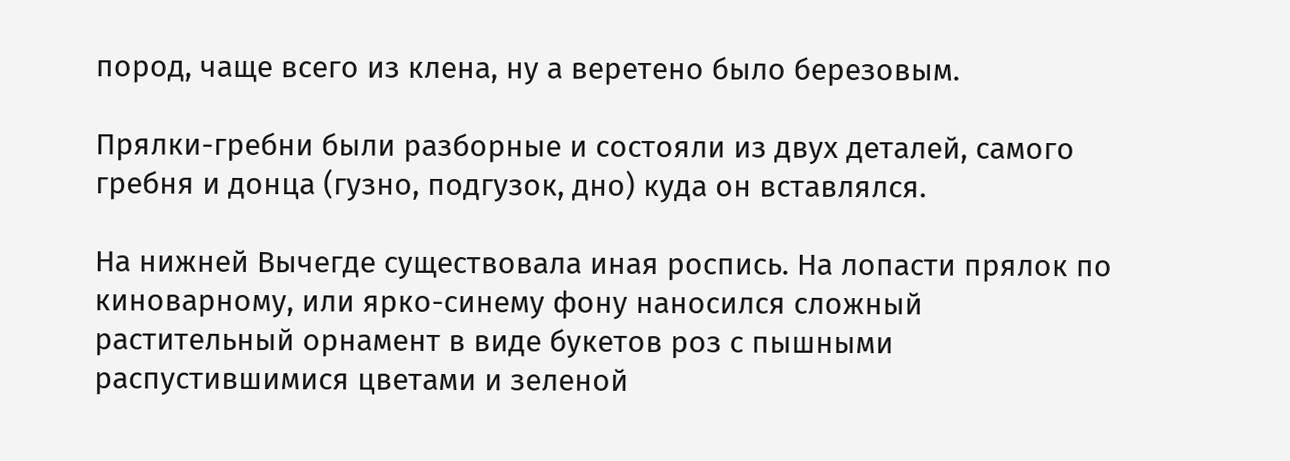пород, чаще всего из клена, ну а веретено было березовым.

Прялки-гребни были разборные и состояли из двух деталей, самого гребня и донца (гузно, подгузок, дно) куда он вставлялся.

На нижней Вычегде существовала иная роспись. На лопасти прялок по киноварному, или ярко-синему фону наносился сложный растительный орнамент в виде букетов роз с пышными распустившимися цветами и зеленой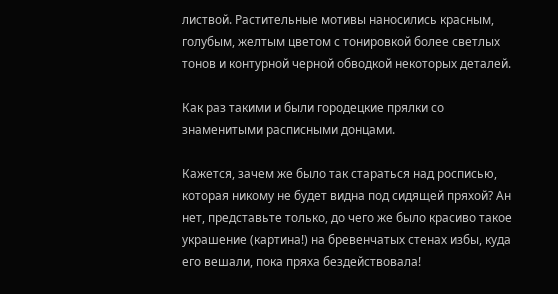листвой. Растительные мотивы наносились красным, голубым, желтым цветом с тонировкой более светлых тонов и контурной черной обводкой некоторых деталей.

Как раз такими и были городецкие прялки со знаменитыми расписными донцами.

Кажется, зачем же было так стараться над росписью, которая никому не будет видна под сидящей пряхой? Ан нет, представьте только, до чего же было красиво такое украшение (картина!) на бревенчатых стенах избы, куда его вешали, пока пряха бездействовала!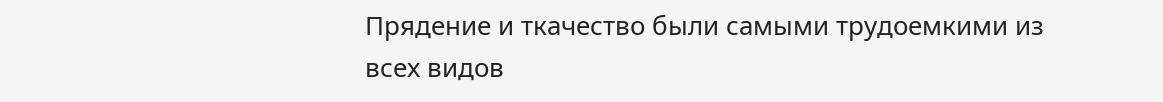Прядение и ткачество были самыми трудоемкими из всех видов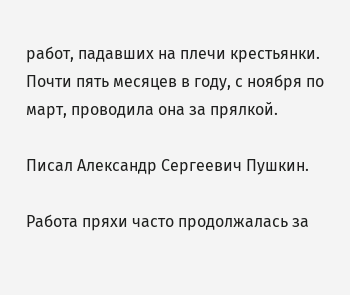работ, падавших на плечи крестьянки. Почти пять месяцев в году, с ноября по март, проводила она за прялкой.

Писал Александр Сергеевич Пушкин.

Работа пряхи часто продолжалась за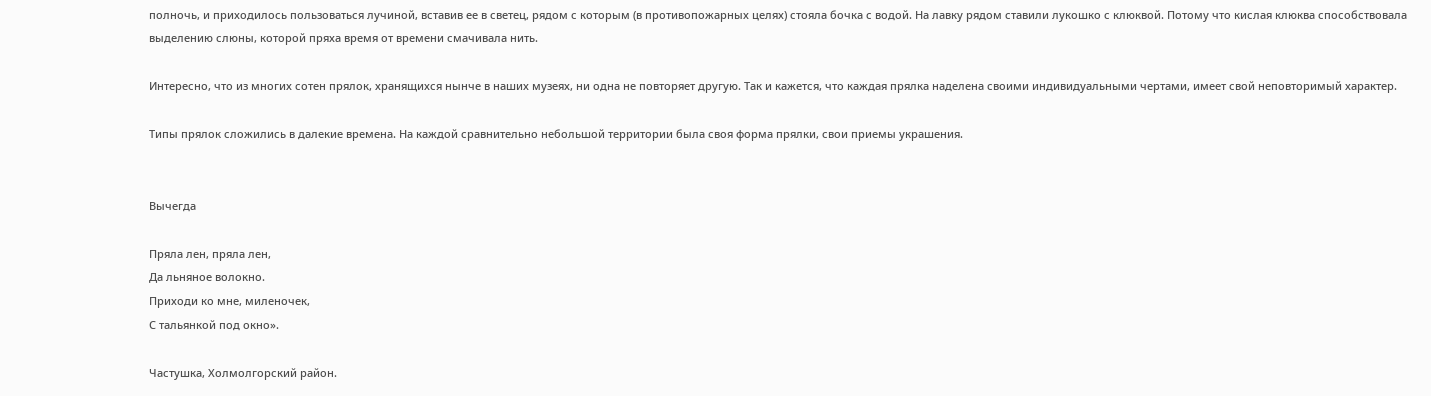полночь, и приходилось пользоваться лучиной, вставив ее в светец, рядом с которым (в противопожарных целях) стояла бочка с водой. На лавку рядом ставили лукошко с клюквой. Потому что кислая клюква способствовала выделению слюны, которой пряха время от времени смачивала нить.

Интересно, что из многих сотен прялок, хранящихся нынче в наших музеях, ни одна не повторяет другую. Так и кажется, что каждая прялка наделена своими индивидуальными чертами, имеет свой неповторимый характер.

Типы прялок сложились в далекие времена. На каждой сравнительно небольшой территории была своя форма прялки, свои приемы украшения.


Вычегда

Пряла лен, пряла лен,
Да льняное волокно.
Приходи ко мне, миленочек,
С тальянкой под окно».

Частушка, Холмолгорский район.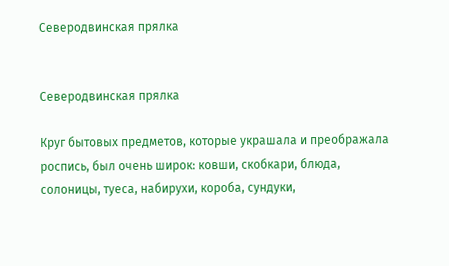Северодвинская прялка


Северодвинская прялка

Круг бытовых предметов, которые украшала и преображала роспись, был очень широк: ковши, скобкари, блюда, солоницы, туеса, набирухи, короба, сундуки,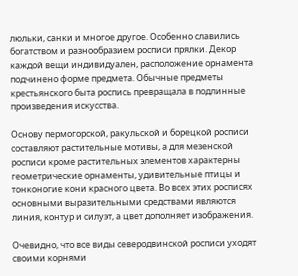люльки, санки и многое другое. Особенно славились богатством и разнообразием росписи прялки. Декор каждой вещи индивидуален, расположение орнамента подчинено форме предмета. Обычные предметы крестьянского быта роспись превращала в подлинные произведения искусства.

Основу пермогорской, ракульской и борецкой росписи составляют растительные мотивы, а для мезенской росписи кроме растительных элементов характерны геометрические орнаменты, удивительные птицы и тонконогие кони красного цвета. Во всех этих росписях основными выразительными средствами являются линия, контур и силуэт, а цвет дополняет изображения.

Очевидно, что все виды северодвинской росписи уходят своими корнями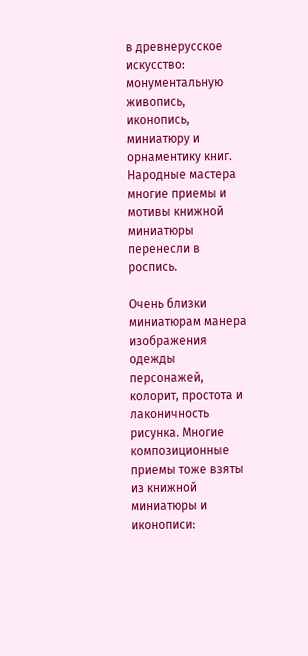в древнерусское искусство: монументальную живопись, иконопись, миниатюру и орнаментику книг. Народные мастера многие приемы и мотивы книжной миниатюры перенесли в роспись.

Очень близки миниатюрам манера изображения одежды персонажей, колорит, простота и лаконичность рисунка. Многие композиционные приемы тоже взяты из книжной миниатюры и иконописи: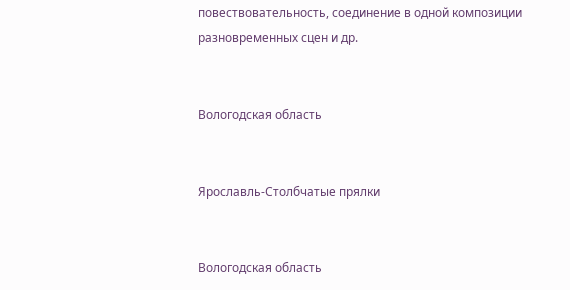повествовательность, соединение в одной композиции разновременных сцен и др.


Вологодская область


Ярославль-Столбчатые прялки


Вологодская область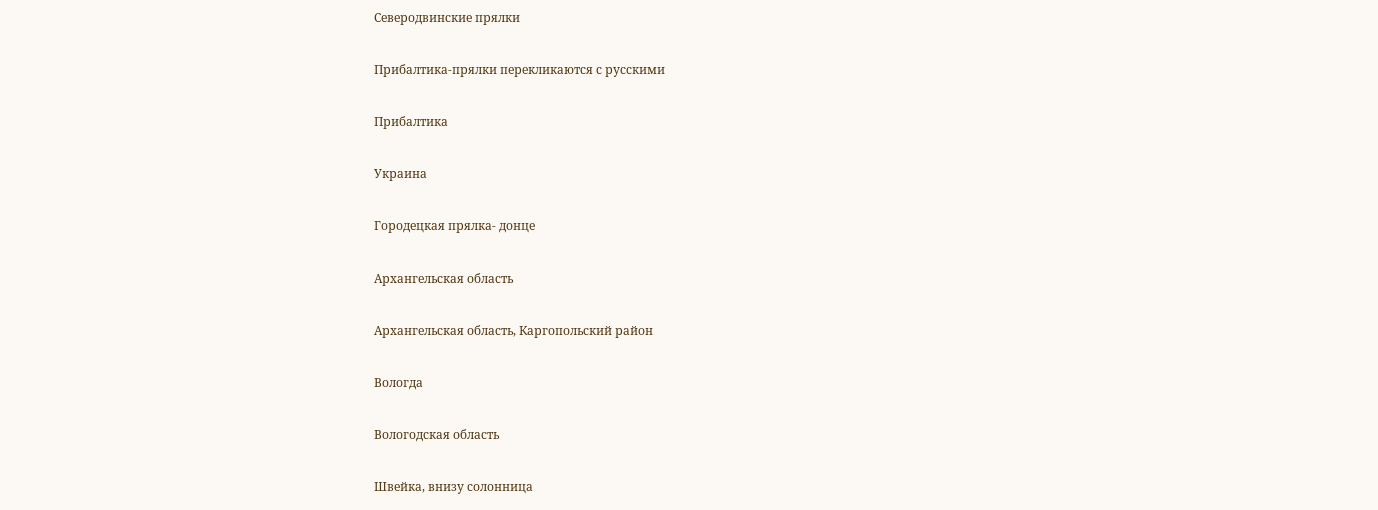Северодвинские прялки


Прибалтика-прялки перекликаются с русскими


Прибалтика


Украина


Городецкая прялка- донце


Архангельская область


Архангельская область, Каргопольский район


Вологда


Вологодская область


Швейка, внизу солонница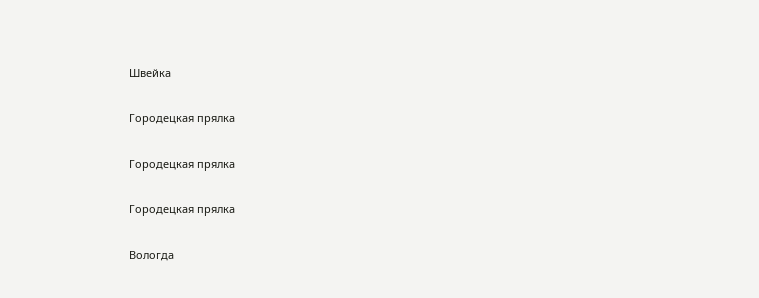Швейка


Городецкая прялка


Городецкая прялка


Городецкая прялка


Вологда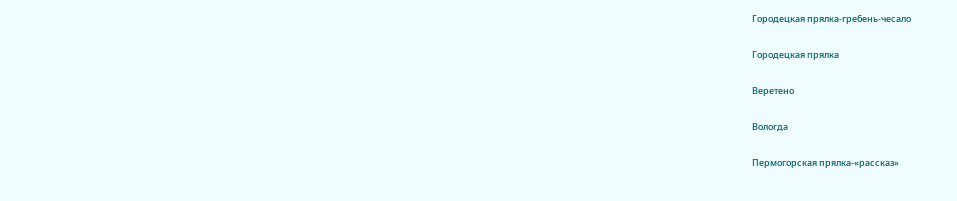Городецкая прялка-гребень-чесало


Городецкая прялка


Веретено


Вологда


Пермогорская прялка-«рассказ»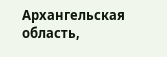Архангельская область,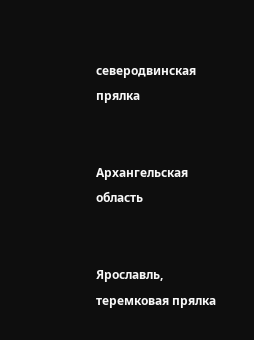северодвинская прялка


Архангельская область


Ярославль, теремковая прялка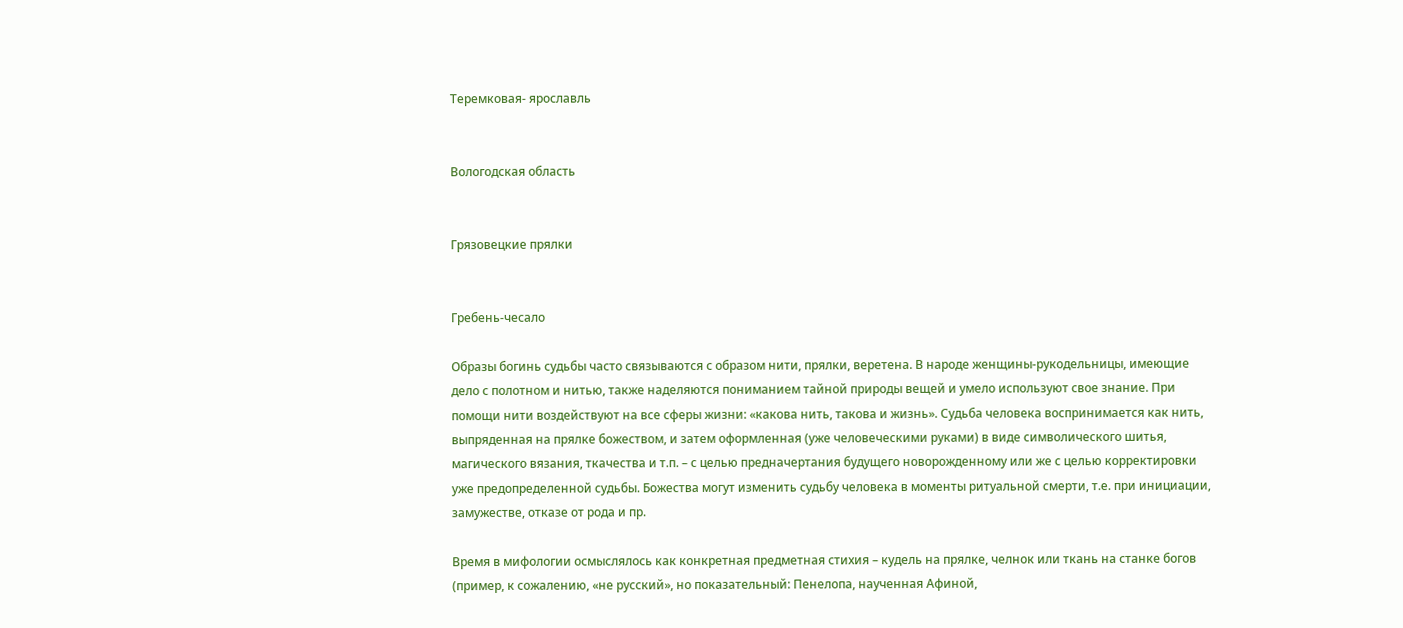Теремковая- ярославль


Вологодская область


Грязовецкие прялки


Гребень-чесало

Образы богинь судьбы часто связываются с образом нити, прялки, веретена. В народе женщины-рукодельницы, имеющие дело с полотном и нитью, также наделяются пониманием тайной природы вещей и умело используют свое знание. При помощи нити воздействуют на все сферы жизни: «какова нить, такова и жизнь». Судьба человека воспринимается как нить, выпряденная на прялке божеством, и затем оформленная (уже человеческими руками) в виде символического шитья, магического вязания, ткачества и т.п. – с целью предначертания будущего новорожденному или же с целью корректировки уже предопределенной судьбы. Божества могут изменить судьбу человека в моменты ритуальной смерти, т.е. при инициации, замужестве, отказе от рода и пр.

Время в мифологии осмыслялось как конкретная предметная стихия – кудель на прялке, челнок или ткань на станке богов (пример, к сожалению, «не русский», но показательный: Пенелопа, наученная Афиной,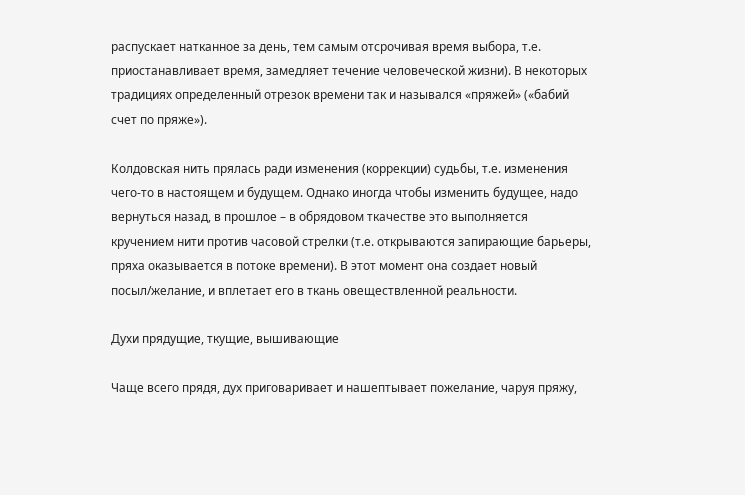распускает натканное за день, тем самым отсрочивая время выбора, т.е. приостанавливает время, замедляет течение человеческой жизни). В некоторых традициях определенный отрезок времени так и назывался «пряжей» («бабий счет по пряже»).

Колдовская нить прялась ради изменения (коррекции) судьбы, т.е. изменения чего-то в настоящем и будущем. Однако иногда чтобы изменить будущее, надо вернуться назад, в прошлое – в обрядовом ткачестве это выполняется кручением нити против часовой стрелки (т.е. открываются запирающие барьеры, пряха оказывается в потоке времени). В этот момент она создает новый посыл/желание, и вплетает его в ткань овеществленной реальности.

Духи прядущие, ткущие, вышивающие

Чаще всего прядя, дух приговаривает и нашептывает пожелание, чаруя пряжу,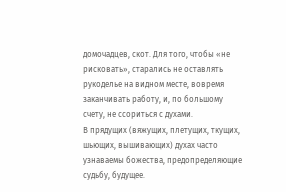домочадцев, скот. Для того, чтобы «не рисковать», старались не оставлять рукоделье на видном месте, вовремя заканчивать работу, и, по большому счету, не ссориться с духами.
В прядущих (вяжущих, плетущих, ткущих, шьющих, вышивающих) духах часто узнаваемы божества, предопределяющие судьбу, будущее.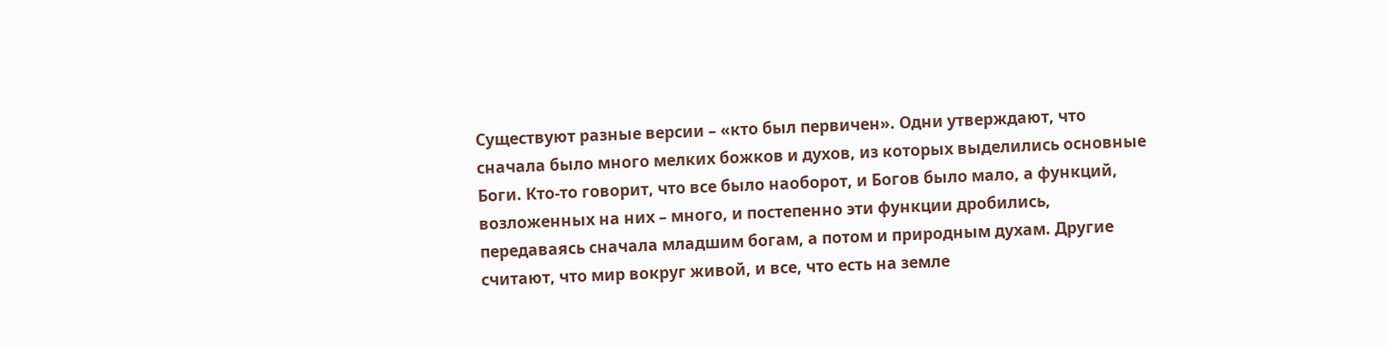Существуют разные версии – «кто был первичен». Одни утверждают, что сначала было много мелких божков и духов, из которых выделились основные Боги. Кто-то говорит, что все было наоборот, и Богов было мало, а функций, возложенных на них – много, и постепенно эти функции дробились, передаваясь сначала младшим богам, а потом и природным духам. Другие считают, что мир вокруг живой, и все, что есть на земле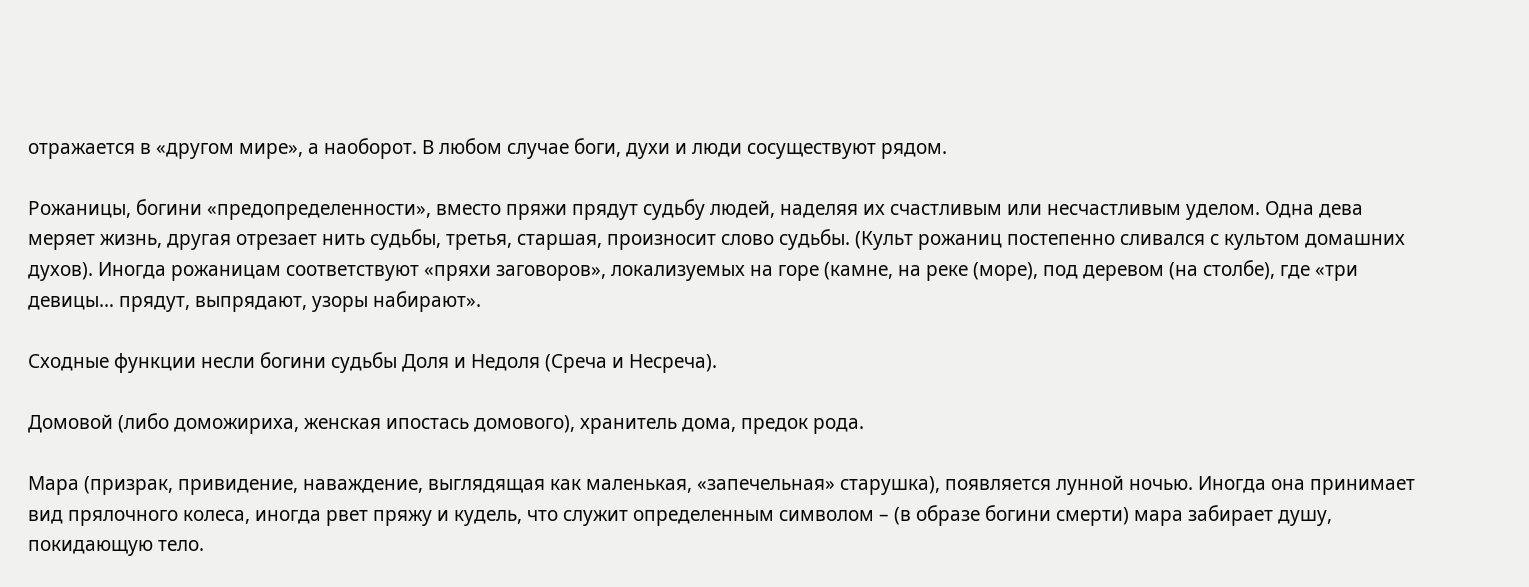отражается в «другом мире», а наоборот. В любом случае боги, духи и люди сосуществуют рядом.

Рожаницы, богини «предопределенности», вместо пряжи прядут судьбу людей, наделяя их счастливым или несчастливым уделом. Одна дева меряет жизнь, другая отрезает нить судьбы, третья, старшая, произносит слово судьбы. (Культ рожаниц постепенно сливался с культом домашних духов). Иногда рожаницам соответствуют «пряхи заговоров», локализуемых на горе (камне, на реке (море), под деревом (на столбе), где «три девицы… прядут, выпрядают, узоры набирают».

Сходные функции несли богини судьбы Доля и Недоля (Среча и Несреча).

Домовой (либо доможириха, женская ипостась домового), хранитель дома, предок рода.

Мара (призрак, привидение, наваждение, выглядящая как маленькая, «запечельная» старушка), появляется лунной ночью. Иногда она принимает вид прялочного колеса, иногда рвет пряжу и кудель, что служит определенным символом – (в образе богини смерти) мара забирает душу, покидающую тело.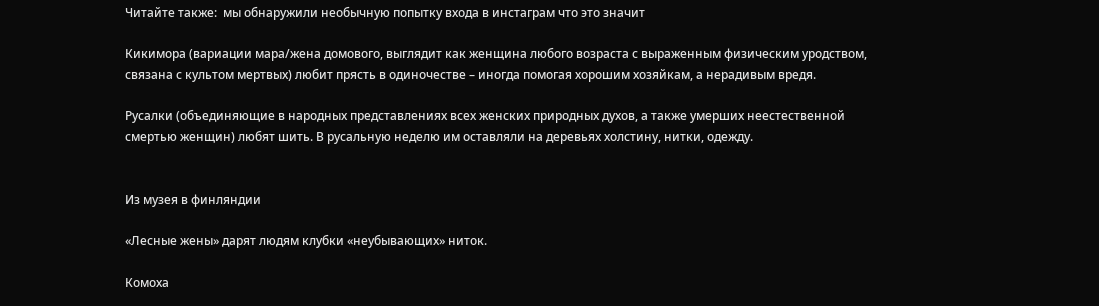Читайте также:  мы обнаружили необычную попытку входа в инстаграм что это значит

Кикимора (вариации мара/жена домового, выглядит как женщина любого возраста с выраженным физическим уродством, связана с культом мертвых) любит прясть в одиночестве – иногда помогая хорошим хозяйкам, а нерадивым вредя.

Русалки (объединяющие в народных представлениях всех женских природных духов, а также умерших неестественной смертью женщин) любят шить. В русальную неделю им оставляли на деревьях холстину, нитки, одежду.


Из музея в финляндии

«Лесные жены» дарят людям клубки «неубывающих» ниток.

Комоха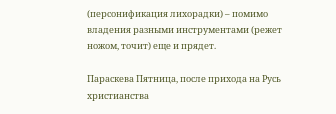(персонификация лихорадки) – помимо владения разными инструментами (режет ножом, точит) еще и прядет.

Параскева Пятница, после прихода на Русь христианства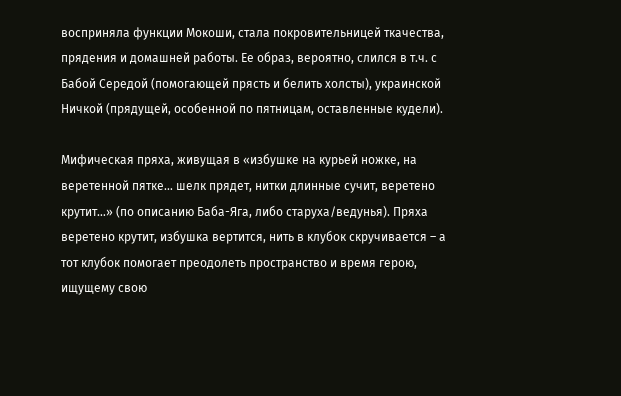восприняла функции Мокоши, стала покровительницей ткачества, прядения и домашней работы. Ее образ, вероятно, слился в т.ч. с Бабой Середой (помогающей прясть и белить холсты), украинской Ничкой (прядущей, особенной по пятницам, оставленные кудели).

Мифическая пряха, живущая в «избушке на курьей ножке, на веретенной пятке… шелк прядет, нитки длинные сучит, веретено крутит…» (по описанию Баба-Яга, либо старуха/ведунья). Пряха веретено крутит, избушка вертится, нить в клубок скручивается – а тот клубок помогает преодолеть пространство и время герою, ищущему свою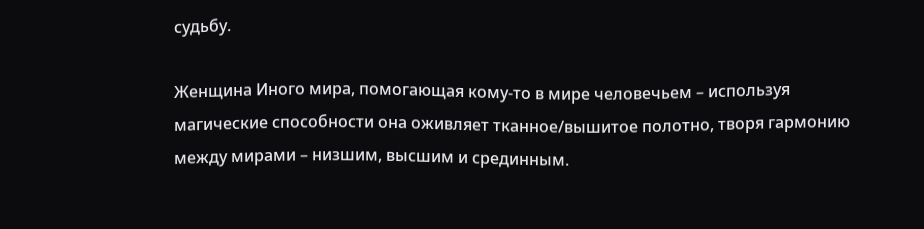судьбу.

Женщина Иного мира, помогающая кому-то в мире человечьем – используя магические способности она оживляет тканное/вышитое полотно, творя гармонию между мирами – низшим, высшим и срединным.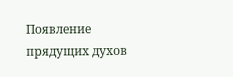Появление прядущих духов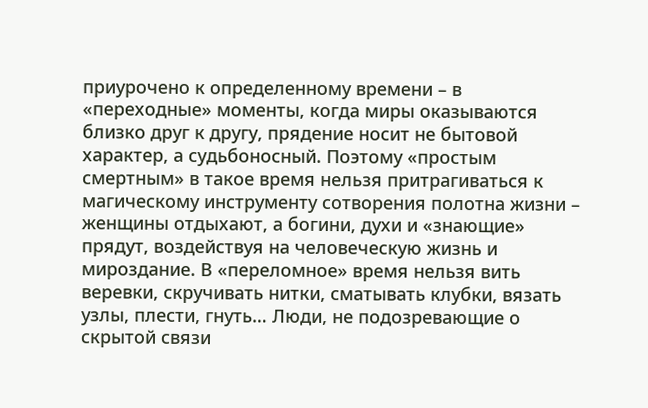приурочено к определенному времени – в «переходные» моменты, когда миры оказываются близко друг к другу, прядение носит не бытовой характер, а судьбоносный. Поэтому «простым смертным» в такое время нельзя притрагиваться к магическому инструменту сотворения полотна жизни – женщины отдыхают, а богини, духи и «знающие» прядут, воздействуя на человеческую жизнь и мироздание. В «переломное» время нельзя вить веревки, скручивать нитки, сматывать клубки, вязать узлы, плести, гнуть… Люди, не подозревающие о скрытой связи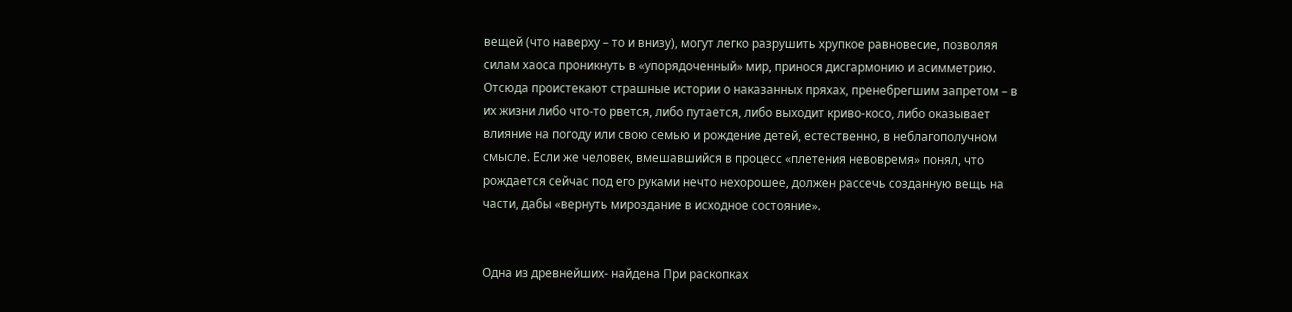вещей (что наверху – то и внизу), могут легко разрушить хрупкое равновесие, позволяя силам хаоса проникнуть в «упорядоченный» мир, принося дисгармонию и асимметрию. Отсюда проистекают страшные истории о наказанных пряхах, пренебрегшим запретом – в их жизни либо что-то рвется, либо путается, либо выходит криво-косо, либо оказывает влияние на погоду или свою семью и рождение детей, естественно, в неблагополучном смысле. Если же человек, вмешавшийся в процесс «плетения невовремя» понял, что рождается сейчас под его руками нечто нехорошее, должен рассечь созданную вещь на части, дабы «вернуть мироздание в исходное состояние».


Одна из древнейших- найдена При раскопках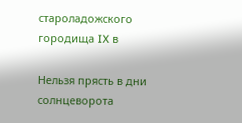староладожского городища IX в

Нельзя прясть в дни солнцеворота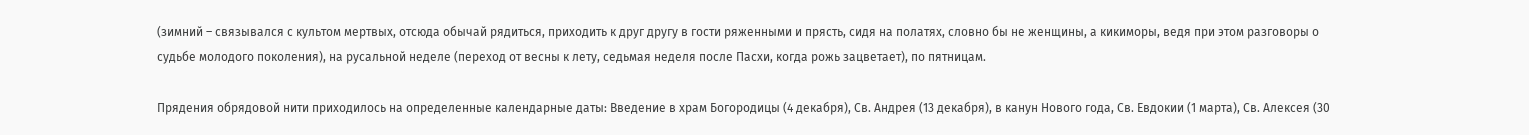(зимний – связывался с культом мертвых, отсюда обычай рядиться, приходить к друг другу в гости ряженными и прясть, сидя на полатях, словно бы не женщины, а кикиморы, ведя при этом разговоры о судьбе молодого поколения), на русальной неделе (переход от весны к лету, седьмая неделя после Пасхи, когда рожь зацветает), по пятницам.

Прядения обрядовой нити приходилось на определенные календарные даты: Введение в храм Богородицы (4 декабря), Св. Андрея (13 декабря), в канун Нового года, Св. Евдокии (1 марта), Св. Алексея (30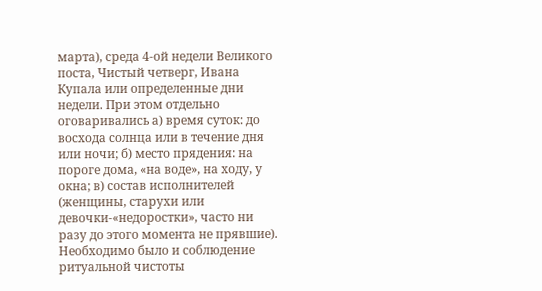марта), среда 4-ой недели Великого поста, Чистый четверг, Ивана Купала или определенные дни недели. При этом отдельно оговаривались а) время суток: до восхода солнца или в течение дня или ночи; б) место прядения: на пороге дома, «на воде», на ходу, у окна; в) состав исполнителей (женщины, старухи или девочки-«недоростки», часто ни разу до этого момента не прявшие). Необходимо было и соблюдение ритуальной чистоты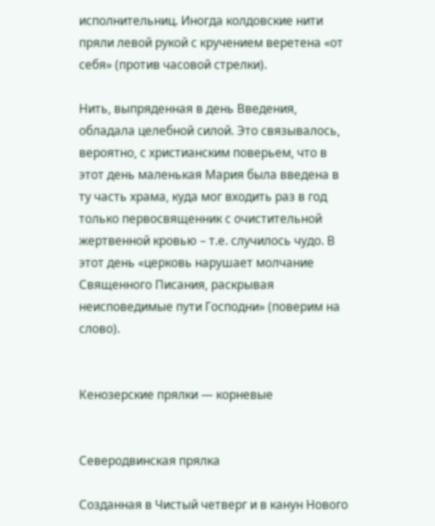исполнительниц. Иногда колдовские нити пряли левой рукой с кручением веретена «от себя» (против часовой стрелки).

Нить, выпряденная в день Введения, обладала целебной силой. Это связывалось, вероятно, с христианским поверьем, что в этот день маленькая Мария была введена в ту часть храма, куда мог входить раз в год только первосвященник с очистительной жертвенной кровью – т.е. случилось чудо. В этот день «церковь нарушает молчание Священного Писания, раскрывая неисповедимые пути Господни» (поверим на слово).


Кенозерские прялки — корневые


Северодвинская прялка

Созданная в Чистый четверг и в канун Нового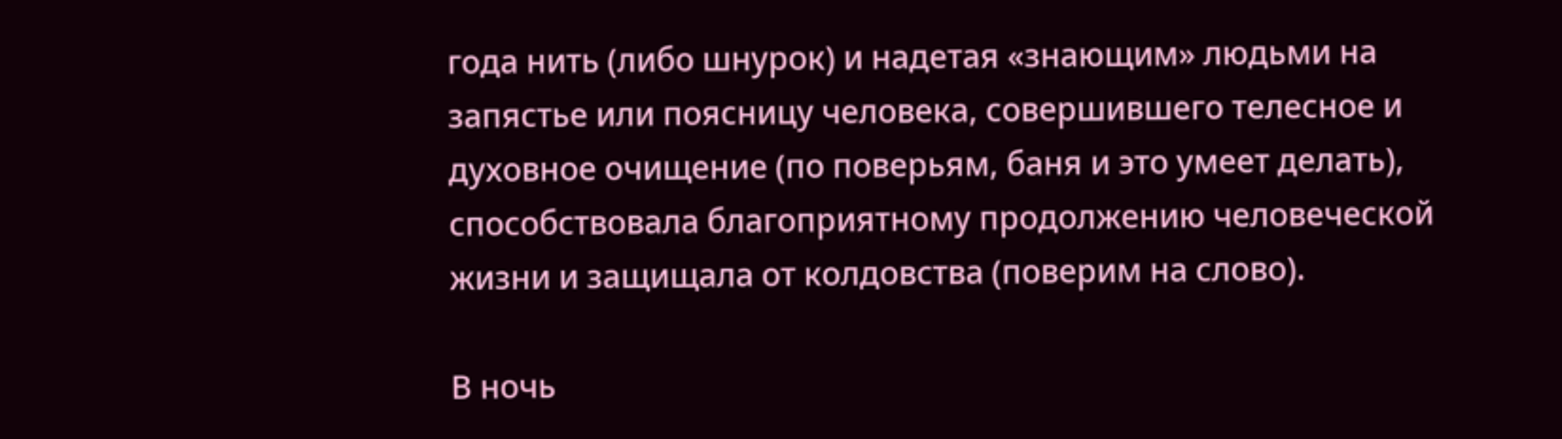года нить (либо шнурок) и надетая «знающим» людьми на запястье или поясницу человека, совершившего телесное и духовное очищение (по поверьям, баня и это умеет делать), способствовала благоприятному продолжению человеческой жизни и защищала от колдовства (поверим на слово).

В ночь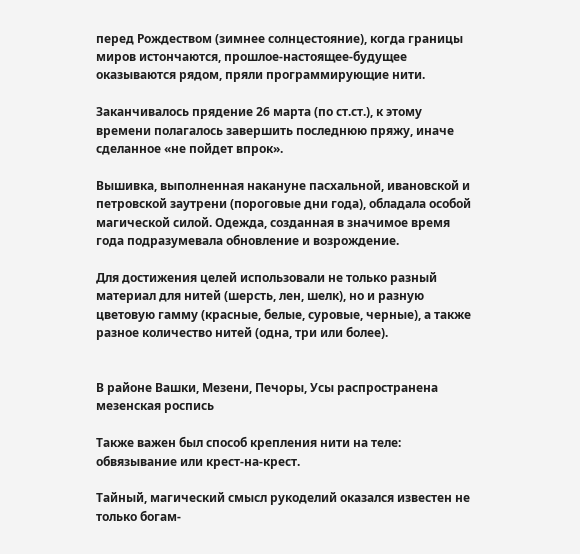перед Рождеством (зимнее солнцестояние), когда границы миров истончаются, прошлое-настоящее-будущее оказываются рядом, пряли программирующие нити.

Заканчивалось прядение 26 марта (по ст.ст.), к этому времени полагалось завершить последнюю пряжу, иначе сделанное «не пойдет впрок».

Вышивка, выполненная накануне пасхальной, ивановской и петровской заутрени (пороговые дни года), обладала особой магической силой. Одежда, созданная в значимое время года подразумевала обновление и возрождение.

Для достижения целей использовали не только разный материал для нитей (шерсть, лен, шелк), но и разную цветовую гамму (красные, белые, суровые, черные), а также разное количество нитей (одна, три или более).


В районе Вашки, Мезени, Печоры, Усы распространена мезенская роспись

Также важен был способ крепления нити на теле: обвязывание или крест-на-крест.

Тайный, магический смысл рукоделий оказался известен не только богам-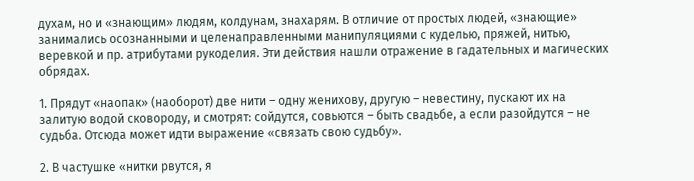духам, но и «знающим» людям, колдунам, знахарям. В отличие от простых людей, «знающие» занимались осознанными и целенаправленными манипуляциями с куделью, пряжей, нитью, веревкой и пр. атрибутами рукоделия. Эти действия нашли отражение в гадательных и магических обрядах.

1. Прядут «наопак» (наоборот) две нити – одну женихову, другую – невестину, пускают их на залитую водой сковороду, и смотрят: сойдутся, совьются – быть свадьбе, а если разойдутся – не судьба. Отсюда может идти выражение «связать свою судьбу».

2. В частушке «нитки рвутся, я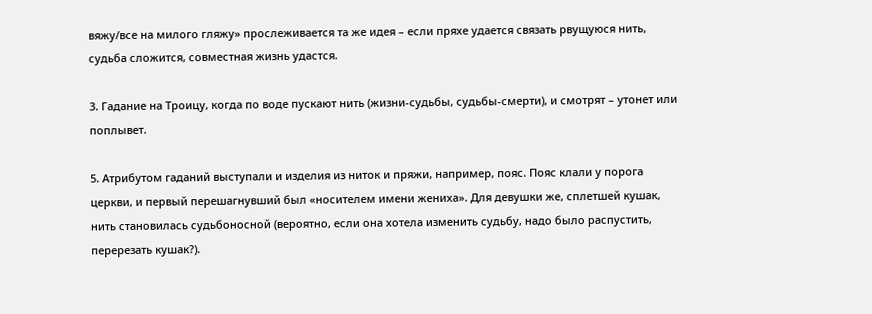вяжу/все на милого гляжу» прослеживается та же идея – если пряхе удается связать рвущуюся нить, судьба сложится, совместная жизнь удастся.

3. Гадание на Троицу, когда по воде пускают нить (жизни-судьбы, судьбы-смерти), и смотрят – утонет или поплывет.

5. Атрибутом гаданий выступали и изделия из ниток и пряжи, например, пояс. Пояс клали у порога церкви, и первый перешагнувший был «носителем имени жениха». Для девушки же, сплетшей кушак, нить становилась судьбоносной (вероятно, если она хотела изменить судьбу, надо было распустить, перерезать кушак?).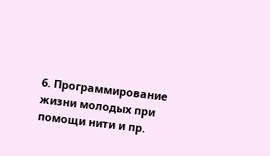6. Программирование жизни молодых при помощи нити и пр.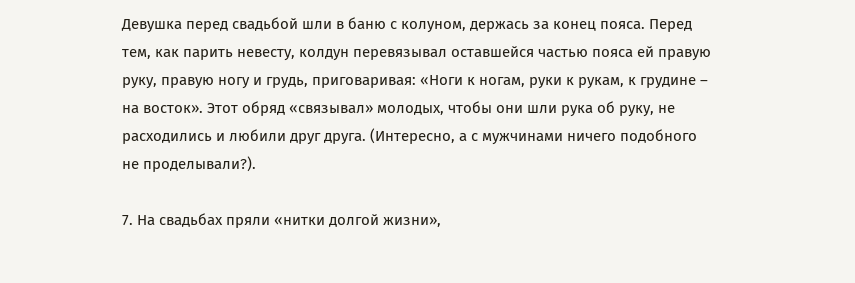Девушка перед свадьбой шли в баню с колуном, держась за конец пояса. Перед тем, как парить невесту, колдун перевязывал оставшейся частью пояса ей правую руку, правую ногу и грудь, приговаривая: «Ноги к ногам, руки к рукам, к грудине – на восток». Этот обряд «связывал» молодых, чтобы они шли рука об руку, не расходились и любили друг друга. (Интересно, а с мужчинами ничего подобного не проделывали?).

7. На свадьбах пряли «нитки долгой жизни»,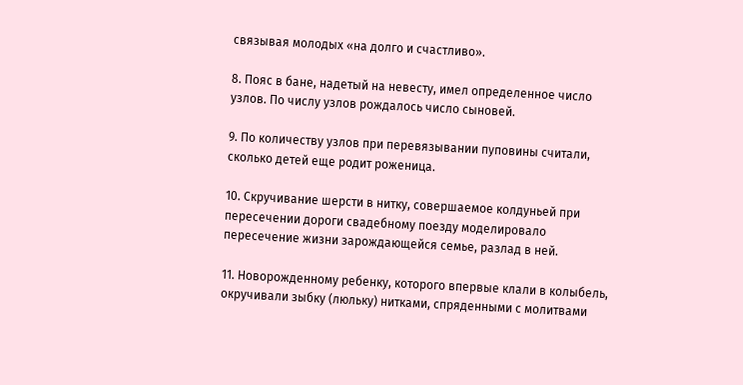связывая молодых «на долго и счастливо».

8. Пояс в бане, надетый на невесту, имел определенное число узлов. По числу узлов рождалось число сыновей.

9. По количеству узлов при перевязывании пуповины считали, сколько детей еще родит роженица.

10. Скручивание шерсти в нитку, совершаемое колдуньей при пересечении дороги свадебному поезду моделировало пересечение жизни зарождающейся семье, разлад в ней.

11. Новорожденному ребенку, которого впервые клали в колыбель, окручивали зыбку (люльку) нитками, спряденными с молитвами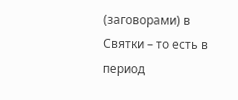(заговорами) в Святки – то есть в период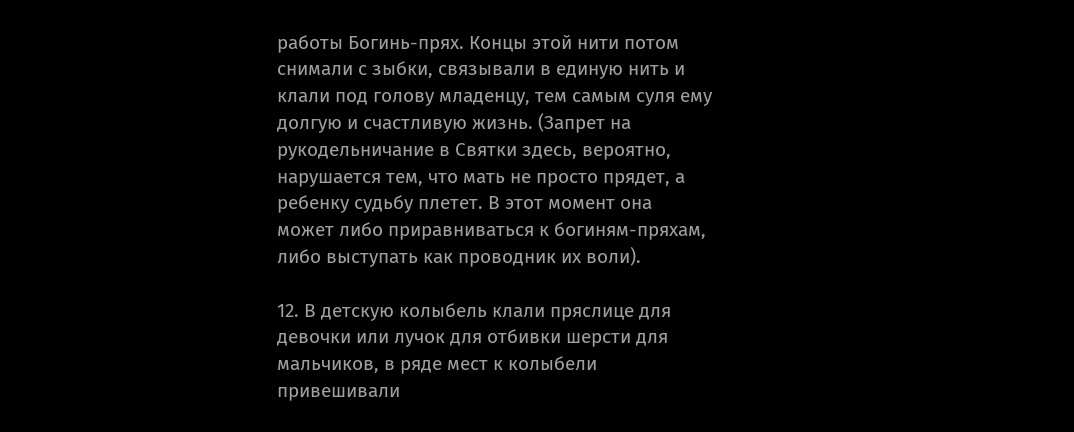работы Богинь-прях. Концы этой нити потом снимали с зыбки, связывали в единую нить и клали под голову младенцу, тем самым суля ему долгую и счастливую жизнь. (Запрет на рукодельничание в Святки здесь, вероятно, нарушается тем, что мать не просто прядет, а ребенку судьбу плетет. В этот момент она может либо приравниваться к богиням-пряхам, либо выступать как проводник их воли).

12. В детскую колыбель клали пряслице для девочки или лучок для отбивки шерсти для мальчиков, в ряде мест к колыбели привешивали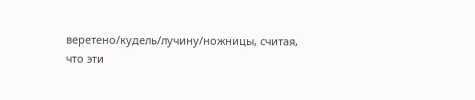веретено/кудель/лучину/ножницы, считая, что эти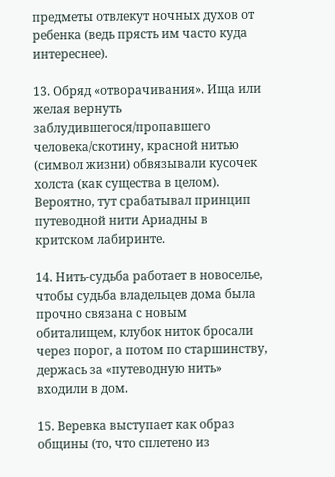предметы отвлекут ночных духов от ребенка (ведь прясть им часто куда интереснее).

13. Обряд «отворачивания». Ища или желая вернуть заблудившегося/пропавшего человека/скотину, красной нитью (символ жизни) обвязывали кусочек холста (как существа в целом). Вероятно, тут срабатывал принцип путеводной нити Ариадны в критском лабиринте.

14. Нить-судьба работает в новоселье, чтобы судьба владельцев дома была прочно связана с новым обиталищем, клубок ниток бросали через порог, а потом по старшинству, держась за «путеводную нить» входили в дом.

15. Веревка выступает как образ общины (то, что сплетено из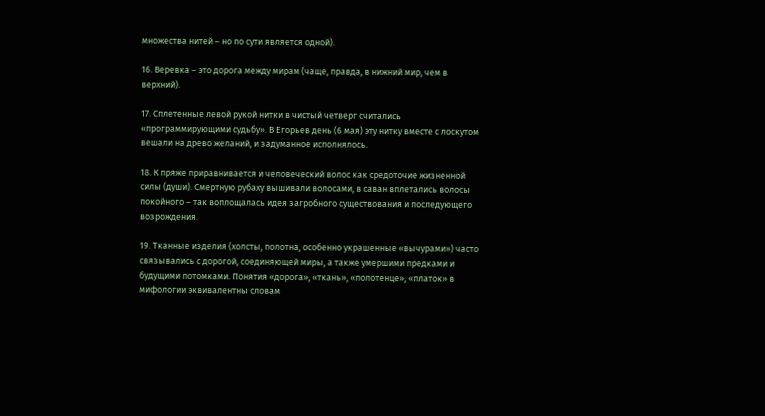множества нитей – но по сути является одной).

16. Веревка – это дорога между мирам (чаще, правда, в нижний мир, чем в верхний).

17. Сплетенные левой рукой нитки в чистый четверг считались «программирующими судьбу». В Егорьев день (6 мая) эту нитку вместе с лоскутом вешали на древо желаний, и задуманное исполнялось.

18. К пряже приравнивается и человеческий волос как средоточие жизненной силы (души). Смертную рубаху вышивали волосами, в саван вплетались волосы покойного – так воплощалась идея загробного существования и последующего возрождения.

19. Тканные изделия (холсты, полотна, особенно украшенные «вычурами») часто связывались с дорогой, соединяющей миры, а также умершими предками и будущими потомками. Понятия «дорога», «ткань», «полотенце», «платок» в мифологии эквивалентны словам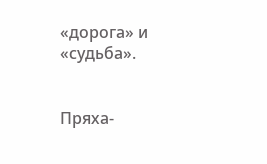«дорога» и «судьба».


Пряха-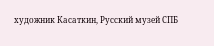художник Касаткин, Русский музей СПБ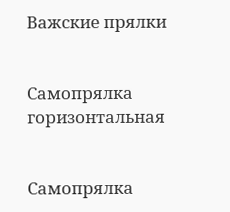Важские прялки


Самопрялка горизонтальная


Самопрялка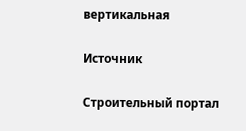вертикальная

Источник

Строительный портал